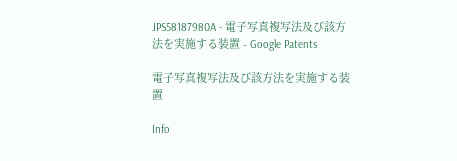JPS58187980A - 電子写真複写法及び該方法を実施する装置 - Google Patents

電子写真複写法及び該方法を実施する装置

Info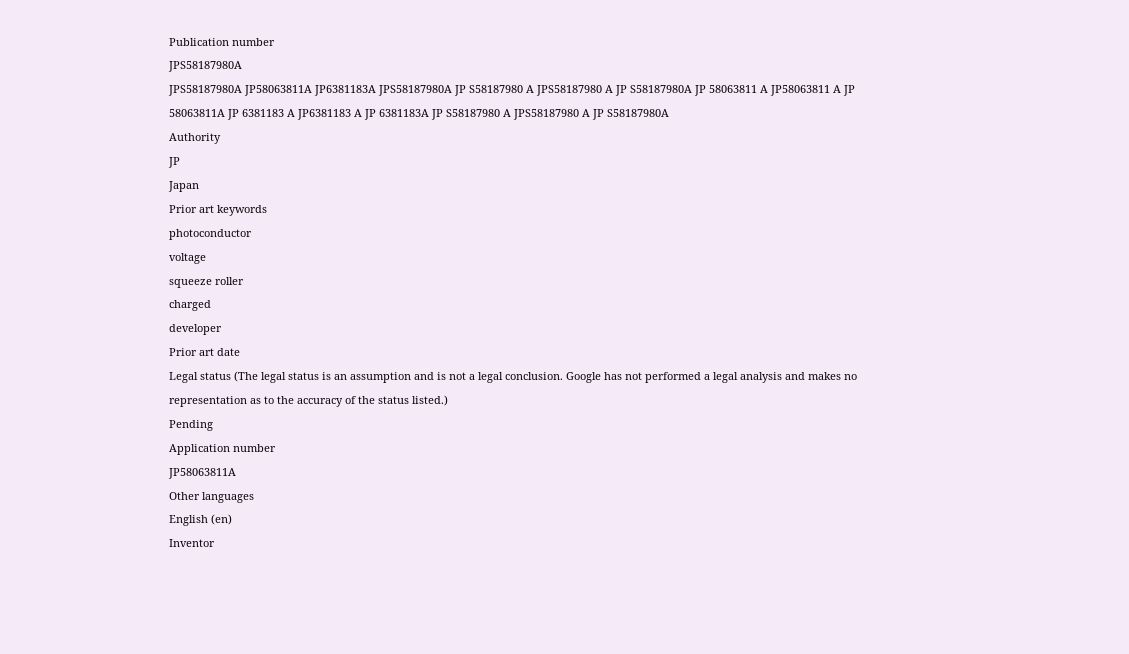Publication number
JPS58187980A
JPS58187980A JP58063811A JP6381183A JPS58187980A JP S58187980 A JPS58187980 A JP S58187980A JP 58063811 A JP58063811 A JP 58063811A JP 6381183 A JP6381183 A JP 6381183A JP S58187980 A JPS58187980 A JP S58187980A
Authority
JP
Japan
Prior art keywords
photoconductor
voltage
squeeze roller
charged
developer
Prior art date
Legal status (The legal status is an assumption and is not a legal conclusion. Google has not performed a legal analysis and makes no representation as to the accuracy of the status listed.)
Pending
Application number
JP58063811A
Other languages
English (en)
Inventor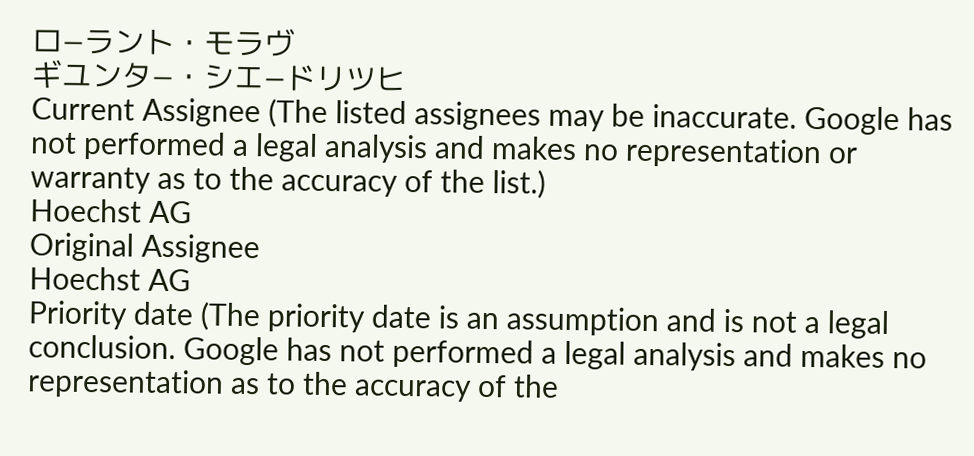ロ−ラント・モラヴ
ギユンタ−・シエ−ドリツヒ
Current Assignee (The listed assignees may be inaccurate. Google has not performed a legal analysis and makes no representation or warranty as to the accuracy of the list.)
Hoechst AG
Original Assignee
Hoechst AG
Priority date (The priority date is an assumption and is not a legal conclusion. Google has not performed a legal analysis and makes no representation as to the accuracy of the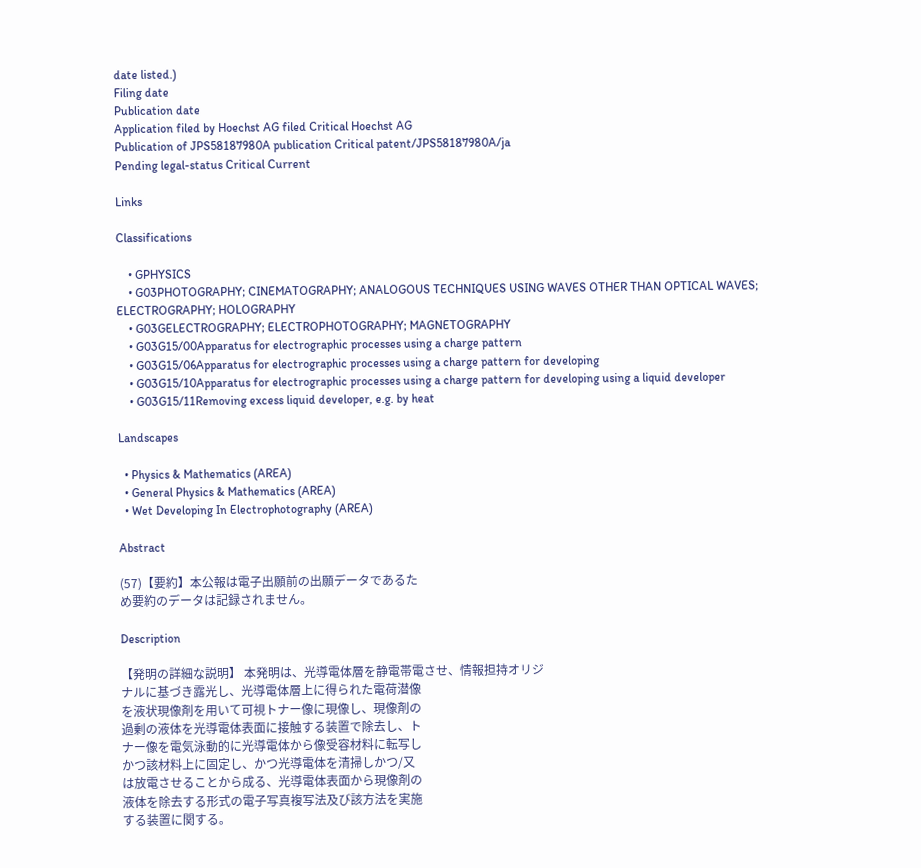date listed.)
Filing date
Publication date
Application filed by Hoechst AG filed Critical Hoechst AG
Publication of JPS58187980A publication Critical patent/JPS58187980A/ja
Pending legal-status Critical Current

Links

Classifications

    • GPHYSICS
    • G03PHOTOGRAPHY; CINEMATOGRAPHY; ANALOGOUS TECHNIQUES USING WAVES OTHER THAN OPTICAL WAVES; ELECTROGRAPHY; HOLOGRAPHY
    • G03GELECTROGRAPHY; ELECTROPHOTOGRAPHY; MAGNETOGRAPHY
    • G03G15/00Apparatus for electrographic processes using a charge pattern
    • G03G15/06Apparatus for electrographic processes using a charge pattern for developing
    • G03G15/10Apparatus for electrographic processes using a charge pattern for developing using a liquid developer
    • G03G15/11Removing excess liquid developer, e.g. by heat

Landscapes

  • Physics & Mathematics (AREA)
  • General Physics & Mathematics (AREA)
  • Wet Developing In Electrophotography (AREA)

Abstract

(57)【要約】本公報は電子出願前の出願データであるた
め要約のデータは記録されません。

Description

【発明の詳細な説明】 本発明は、光導電体層を静電帯電させ、情報担持オリジ
ナルに基づき露光し、光導電体層上に得られた電荷潜像
を液状現像剤を用いて可視トナー像に現像し、現像剤の
過剰の液体を光導電体表面に接触する装置で除去し、ト
ナー像を電気泳動的に光導電体から像受容材料に転写し
かつ該材料上に固定し、かつ光導電体を清掃しかつ/又
は放電させることから成る、光導電体表面から現像剤の
液体を除去する形式の電子写真複写法及び該方法を実施
する装置に関する。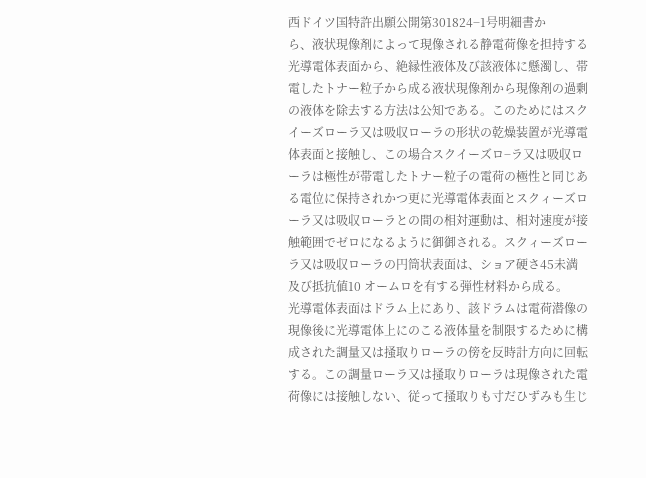西ドイツ国特許出願公開第301824−1号明細書か
ら、液状現像剤によって現像される静電荷像を担持する
光導電体表面から、絶縁性液体及び該液体に懸濁し、帯
電したトナー粒子から成る液状現像剤から現像剤の過剰
の液体を除去する方法は公知である。このためにはスク
イーズローラ又は吸収ローラの形状の乾燥装置が光導電
体表面と接触し、この場合スクイーズロ−ラ又は吸収ロ
ーラは極性が帯電したトナー粒子の電荷の極性と同じあ
る電位に保持されかつ更に光導電体表面とスクィーズロ
ーラ又は吸収ローラとの間の相対運動は、相対速度が接
触範囲でゼロになるように御御される。スクィーズロー
ラ又は吸収ローラの円筒状表面は、ショア硬さ45未満
及び抵抗値10 オームロを有する弾性材料から成る。
光導電体表面はドラム上にあり、該ドラムは電荷潜像の
現像後に光導電体上にのこる液体量を制限するために構
成された調量又は掻取りローラの傍を反時計方向に回転
する。この調量ローラ又は掻取りローラは現像された電
荷像には接触しない、従って掻取りも寸だひずみも生じ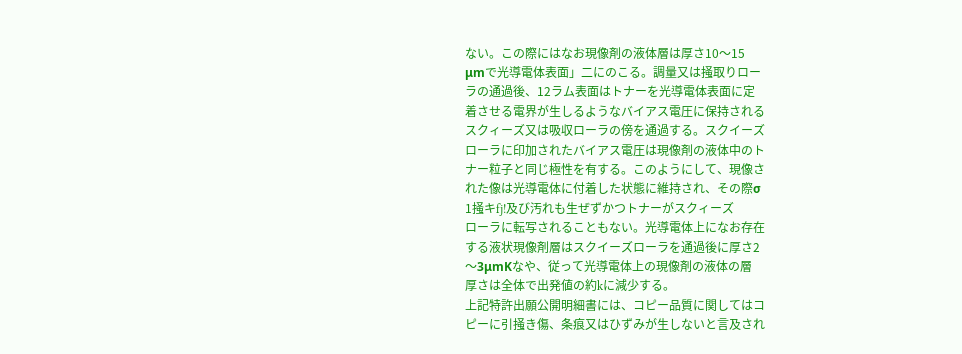ない。この際にはなお現像剤の液体層は厚さ10〜15
μmで光導電体表面」二にのこる。調量又は掻取りロー
ラの通過後、12ラム表面はトナーを光導電体表面に定
着させる電界が生しるようなバイアス電圧に保持される
スクィーズ又は吸収ローラの傍を通過する。スクイーズ
ローラに印加されたバイアス電圧は現像剤の液体中のト
ナー粒子と同じ極性を有する。このようにして、現像さ
れた像は光導電体に付着した状態に維持され、その際σ
1掻キfj!及び汚れも生ぜずかつトナーがスクィーズ
ローラに転写されることもない。光導電体上になお存在
する液状現像剤層はスクイーズローラを通過後に厚さ2
〜3μmKなや、従って光導電体上の現像剤の液体の層
厚さは全体で出発値の約kに減少する。
上記特許出願公開明細書には、コピー品質に関してはコ
ピーに引掻き傷、条痕又はひずみが生しないと言及され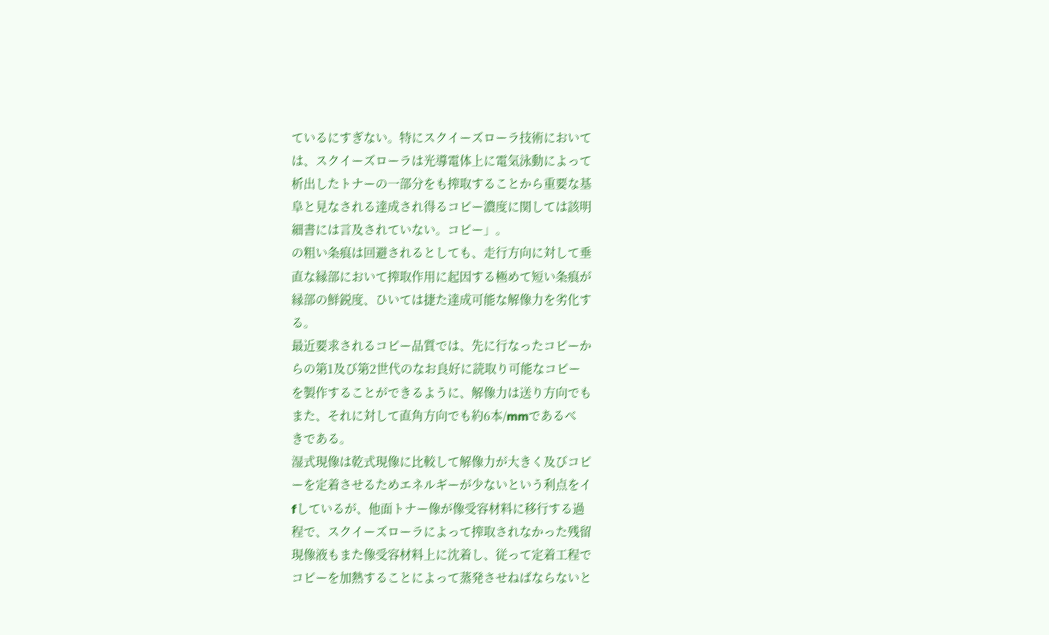ているにすぎない。特にスクイーズローラ技術において
は、スクイーズローラは光導電体上に電気泳動によって
析出したトナーの一部分をも搾取することから重要な基
阜と見なされる達成され得るコピー濃度に関しては該明
細書には言及されていない。コピー」。
の粗い条痕は回避されるとしても、走行方向に対して垂
直な縁部において搾取作用に起因する極めて短い条痕が
縁部の鮮鋭度、ひいては捷た達成可能な解像力を劣化す
る。
最近要求されるコピー品質では、先に行なったコピーか
らの第1及び第2世代のなお良好に読取り可能なコピー
を製作することができるように、解像力は送り方向でも
また、それに対して直角方向でも約6本/mmであるべ
きである。
湿式現像は乾式現像に比較して解像力が大きく及びコピ
ーを定着させるためエネルギーが少ないという利点をイ
fしているが、他面トナー像が像受容材料に移行する過
程で、スクイーズローラによって搾取されなかった残留
現像液もまた像受容材料上に沈着し、従って定着工程で
コピーを加熱することによって蒸発させねばならないと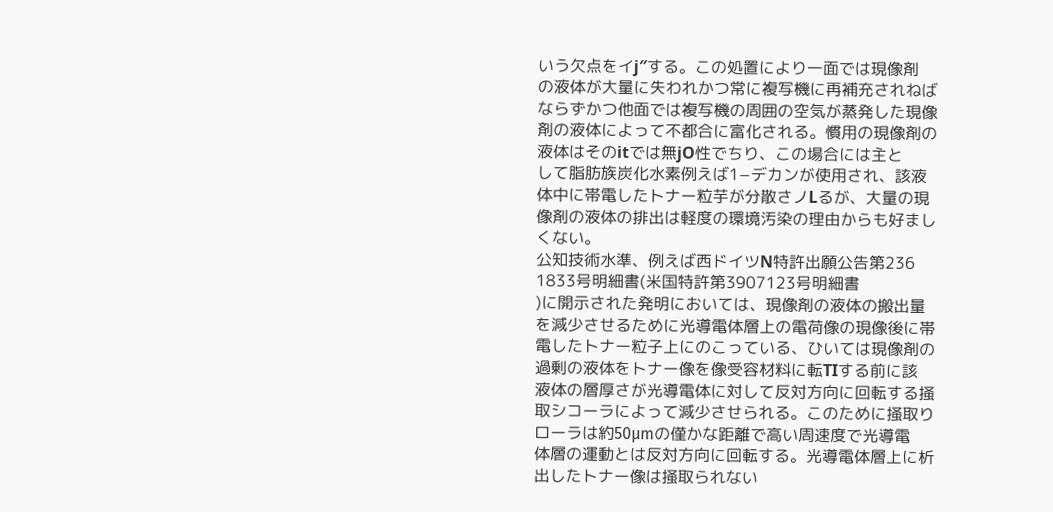いう欠点をイj″する。この処置により一面では現像剤
の液体が大量に失われかつ常に複写機に再補充されねば
ならずかつ他面では複写機の周囲の空気が蒸発した現像
剤の液体によって不都合に富化される。慣用の現像剤の
液体はそのitでは無jO性でちり、この場合には主と
して脂肪族炭化水素例えば1−デカンが使用され、該液
体中に帯電したトナー粒芋が分散さノLるが、大量の現
像剤の液体の排出は軽度の環境汚染の理由からも好まし
くない。
公知技術水準、例えば西ドイツN特許出願公告第236
1833号明細書(米国特許第3907123号明細書
)に開示された発明においては、現像剤の液体の搬出量
を減少させるために光導電体層上の電荷像の現像後に帯
電したトナー粒子上にのこっている、ひいては現像剤の
過剰の液体をトナー像を像受容材料に転TIする前に該
液体の層厚さが光導電体に対して反対方向に回転する掻
取シコーラによって減少させられる。このために掻取り
ローラは約50μmの僅かな距離で高い周速度で光導電
体層の運動とは反対方向に回転する。光導電体層上に析
出したトナー像は掻取られない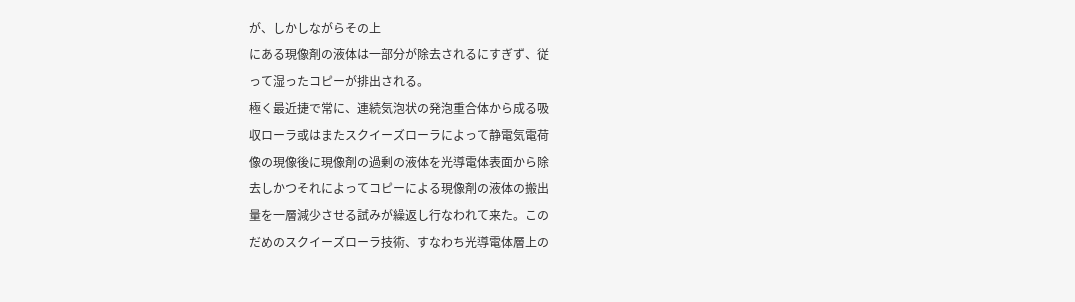が、しかしながらその上
にある現像剤の液体は一部分が除去されるにすぎず、従
って湿ったコピーが排出される。
極く最近捷で常に、連続気泡状の発泡重合体から成る吸
収ローラ或はまたスクイーズローラによって静電気電荷
像の現像後に現像剤の過剰の液体を光導電体表面から除
去しかつそれによってコピーによる現像剤の液体の搬出
量を一層減少させる試みが繰返し行なわれて来た。この
だめのスクイーズローラ技術、すなわち光導電体層上の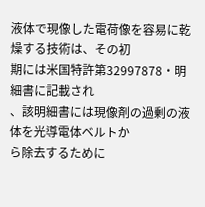液体で現像した電荷像を容易に乾燥する技術は、その初
期には米国特許第32997878・明細書に記載され
、該明細書には現像剤の過剰の液体を光導電体ベルトか
ら除去するために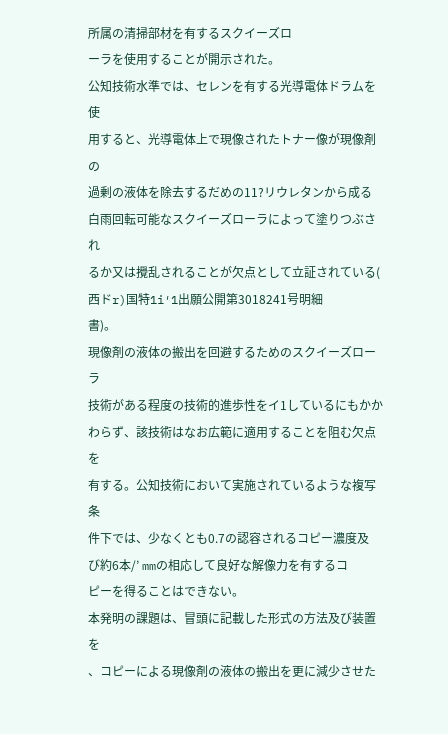所属の清掃部材を有するスクイーズロ
ーラを使用することが開示された。
公知技術水準では、セレンを有する光導電体ドラムを使
用すると、光導電体上で現像されたトナー像が現像剤の
過剰の液体を除去するだめの11?リウレタンから成る
白雨回転可能なスクイーズローラによって塗りつぶされ
るか又は攪乱されることが欠点として立証されている(
西ドr)国特1i′1出願公開第3018241号明細
書)。
現像剤の液体の搬出を回避するためのスクイーズローラ
技術がある程度の技術的進歩性をイ1しているにもかか
わらず、該技術はなお広範に適用することを阻む欠点を
有する。公知技術において実施されているような複写条
件下では、少なくとも0.7の認容されるコピー濃度及
び約6本/’ mmの相応して良好な解像力を有するコ
ピーを得ることはできない。
本発明の課題は、冒頭に記載した形式の方法及び装置を
、コピーによる現像剤の液体の搬出を更に減少させた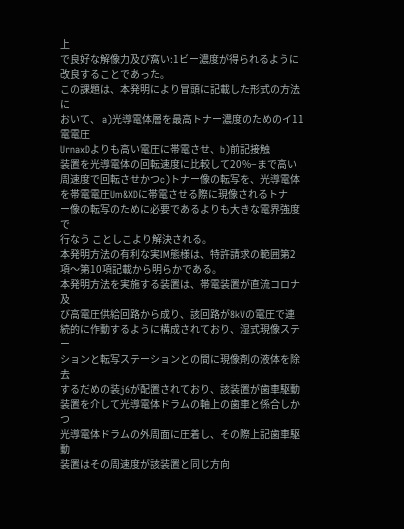上
で良好な解像力及び窩い:1ビー濃度が得られるように
改良することであった。
この課題は、本発明により冒頭に記載した形式の方法に
おいて、 a)光導電体層を最高トナー濃度のためのイ11電電圧
UrnaxDよりも高い電圧に帯電させ、b)前記接触
装置を光導電体の回転速度に比較して20%−まで高い
周速度で回転させかつc)トナー像の転写を、光導電体
を帯電電圧Um&XDに帯電させる際に現像されるトナ
ー像の転写のために必要であるよりも大きな電界強度で
行なう ことしこより解決される。
本発明方法の有利な実IM態様は、特許請求の範囲第2
項〜第10項記載から明らかである。
本発明方法を実施する装置は、帯電装置が直流コロナ及
び高電圧供給回路から成り、該回路が8kVの電圧で連
続的に作動するように構成されており、湿式現像ステー
ションと転写ステーションとの間に現像剤の液体を除去
するだめの装j6が配置されており、該装置が歯車駆動
装置を介して光導電体ドラムの軸上の歯車と係合しかつ
光導電体ドラムの外周面に圧着し、その際上記歯車駆動
装置はその周速度が該装置と同じ方向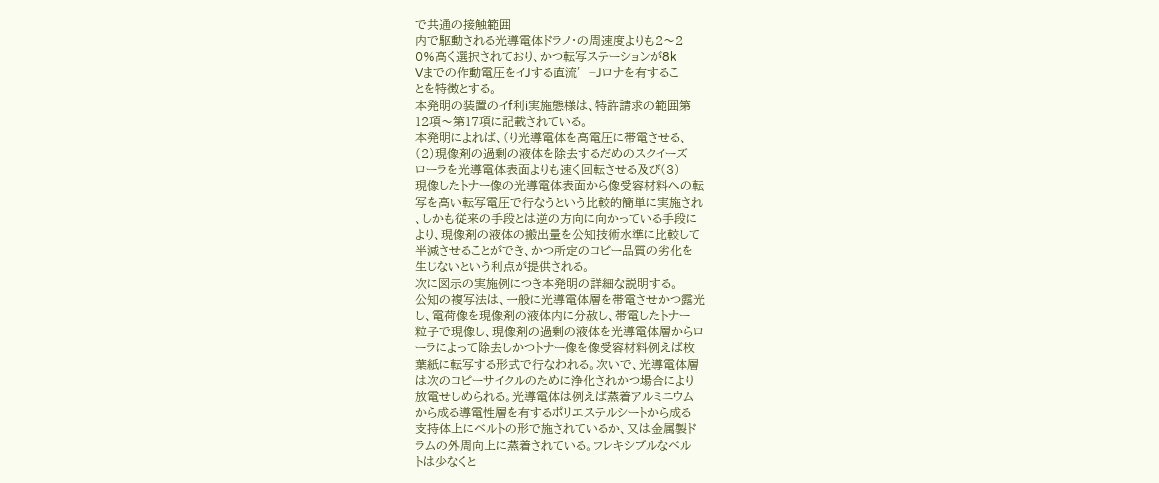で共通の接触範囲
内で駆動される光導電体ドラノ・の周速度よりも2〜2
0%高く選択されており、かつ転写ステーションが8k
Vまでの作動電圧をイJする直流′−Jロナを有するこ
とを特徴とする。
本発明の装置のイf利i実施態様は、特許請求の範囲第
12項〜第17項に記載されている。
本発明によれば、(り光導電体を高電圧に帯電させる、
(2)現像剤の過剰の液体を除去するだめのスクイーズ
ローラを光導電体表面よりも速く回転させる及び(3)
現像したトナー像の光導電体表面から像受容材料への転
写を高い転写電圧で行なうという比較的簡単に実施され
、しかも従来の手段とは逆の方向に向かっている手段に
より、現像剤の液体の搬出量を公知技術水準に比較して
半減させることができ、かつ所定のコピー品質の劣化を
生じないという利点が提供される。
次に図示の実施例につき本発明の詳細な説明する。
公知の複写法は、一般に光導電体層を帯電させかつ露光
し、電荷像を現像剤の液体内に分赦し、帯電したトナー
粒子で現像し、現像剤の過剰の液体を光導電体層からロ
ーラによって除去しかつトナー像を像受容材料例えば枚
葉紙に転写する形式で行なわれる。次いで、光導電体層
は次のコピーサイクルのために浄化されかつ場合により
放電せしめられる。光導電体は例えば蒸着アルミニウム
から成る導電性層を有するポリエステルシートから成る
支持体上にベルトの形で施されているか、又は金属製ド
ラムの外周向上に蒸着されている。フレキシブルなベル
トは少なくと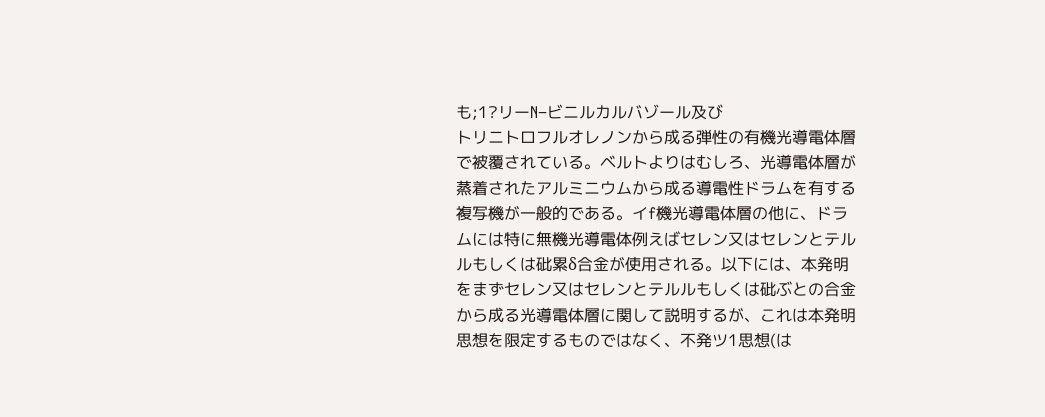も;1?リーN−ビニルカルバゾール及び
トリニトロフルオレノンから成る弾性の有機光導電体層
で被覆されている。ベルトよりはむしろ、光導電体層が
蒸着されたアルミニウムから成る導電性ドラムを有する
複写機が一般的である。イf機光導電体層の他に、ドラ
ムには特に無機光導電体例えばセレン又はセレンとテル
ルもしくは砒累δ合金が使用される。以下には、本発明
をまずセレン又はセレンとテルルもしくは砒ぶとの合金
から成る光導電体層に関して説明するが、これは本発明
思想を限定するものではなく、不発ツ1思想(は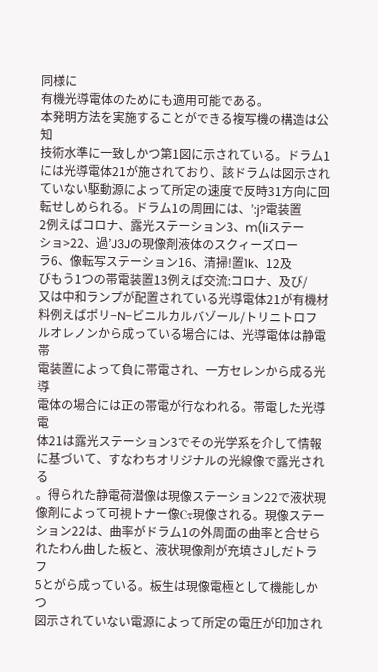同様に
有機光導電体のためにも適用可能である。
本発明方法を実施することができる複写機の構造は公知
技術水準に一致しかつ第1図に示されている。ドラム1
には光導電体21が施されており、該ドラムは図示され
ていない駆動源によって所定の速度で反時31方向に回
転せしめられる。ドラム1の周囲には、’:j?電装置
2例えばコロナ、露光ステーション3、m(liステー
ショ>22、過’J3Jの現像剤液体のスクィーズロー
ラ6、像転写ステーション16、清掃!置1k、12及
びもう1つの帯電装置13例えば交流:コロナ、及び/
又は中和ランプが配置されている光導電体21が有機材
料例えばポリ−N−ビニルカルバゾール/トリニトロフ
ルオレノンから成っている場合には、光導電体は静電帯
電装置によって負に帯電され、一方セレンから成る光導
電体の場合には正の帯電が行なわれる。帯電した光導電
体21は露光ステーション3でその光学系を介して情報
に基づいて、すなわちオリジナルの光線像で露光される
。得られた静電荷潜像は現像ステーション22で液状現
像剤によって可視トナー像Cτ現像される。現像ステー
ション22は、曲率がドラム1の外周面の曲率と合せら
れたわん曲した板と、液状現像剤が充填さJしだトラフ
5とがら成っている。板生は現像電極として機能しかつ
図示されていない電源によって所定の電圧が印加され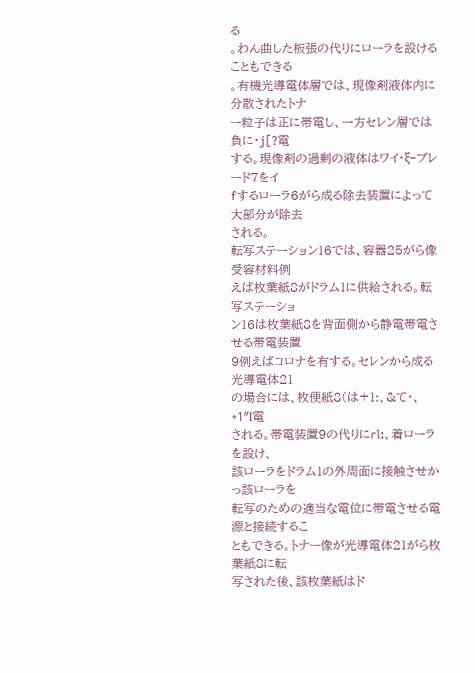る
。わん曲した板張の代りにローラを設けることもできる
。有機光導電体層では、現像剤液体内に分散されたトナ
ー粒子は正に帯電し、一方セレン層では負に・j[?電
する。現像剤の過剰の液体はワイ・ξ−ブレード7をイ
fするローラ6がら成る除去装置によって大部分が除去
される。
転写ステーション16では、容器25がら像受容材料例
えば枚葉紙8がドラム1に供給される。転写ステーショ
ン16は枚葉紙8を背面側から静電帯電させる帯電装置
9例えばコロナを有する。セレンから成る光導電体21
の場合には、枚便紙8(は+1:、&て・、+1″I電
される。帯電装置9の代りにrl:、着ローラを設け、
該ローラをドラム1の外周面に接触させかっ該ローラを
転写のための適当な電位に帯電させる電源と接続するこ
ともできる。トナー像が光導電体21がら枚葉紙8に転
写された後、該枚葉紙はド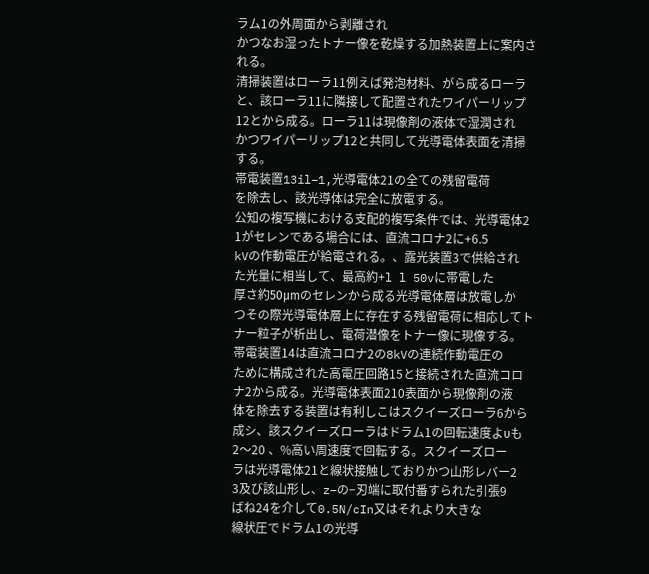ラム1の外周面から剥離され
かつなお湿ったトナー像を乾燥する加熱装置上に案内さ
れる。
清掃装置はローラ11例えば発泡材料、がら成るローラ
と、該ローラ11に隣接して配置されたワイパーリップ
12とから成る。ローラ11は現像剤の液体で湿潤され
かつワイパーリップ12と共同して光導電体表面を清掃
する。
帯電装置13il−1,光導電体21の全ての残留電荷
を除去し、該光導体は完全に放電する。
公知の複写機における支配的複写条件では、光導電体2
1がセレンである場合には、直流コロナ2に+6.5
kVの作動電圧が給電される。、露光装置3で供給され
た光量に相当して、最高約+l l 50vに帯電した
厚さ約50μmのセレンから成る光導電体層は放電しか
つその際光導電体層上に存在する残留電荷に相応してト
ナー粒子が析出し、電荷潜像をトナー像に現像する。
帯電装置14は直流コロナ2の8kVの連続作動電圧の
ために構成された高電圧回路15と接続された直流コロ
ナ2から成る。光導電体表面210表面から現像剤の液
体を除去する装置は有利しこはスクイーズローラ6から
成シ、該スクイーズローラはドラム1の回転速度よυも
2〜20 、%高い周速度で回転する。スクイーズロー
ラは光導電体21と線状接触しておりかつ山形レバー2
3及び該山形し、z−の−刃端に取付番すられた引張9
ばね24を介して0.5N/cIn又はそれより大きな
線状圧でドラム1の光導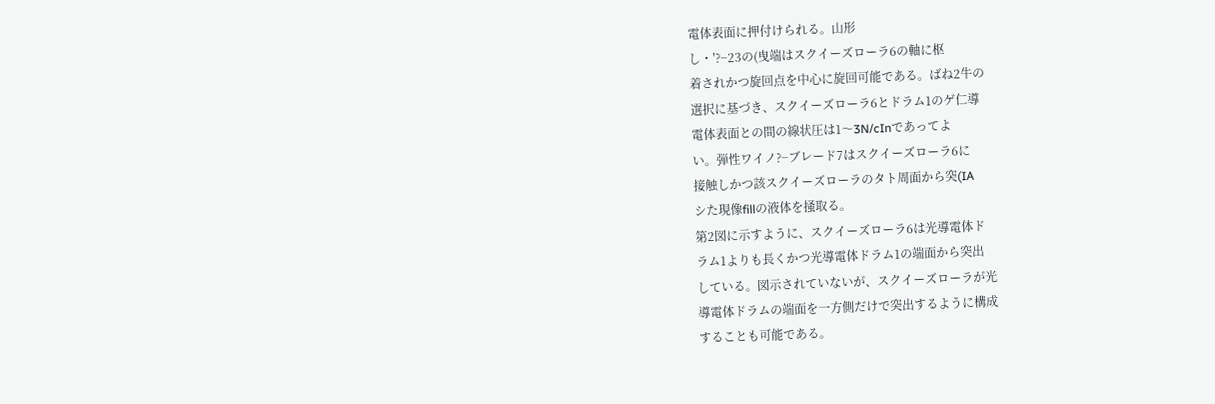電体表面に押付けられる。山形
し・′?−23の(曳端はスクイーズローラ6の軸に枢
着されかつ旋回点を中心に旋回可能である。ばね2牛の
選択に基づき、スクイーズローラ6とドラム1のゲ仁導
電体表面との間の線状圧は1〜3N/cInであってよ
い。弾性ワイノ?−ブレード7はスクイーズローラ6に
接触しかつ該スクイーズローラのタト周面から突(IA
シた現像fillの液体を掻取る。
第2図に示すように、スクイーズローラ6は光導電体ド
ラム1よりも長くかつ光導電体ドラム1の端面から突出
している。図示されていないが、スクイーズローラが光
導電体ドラムの端面を一方側だけで突出するように構成
することも可能である。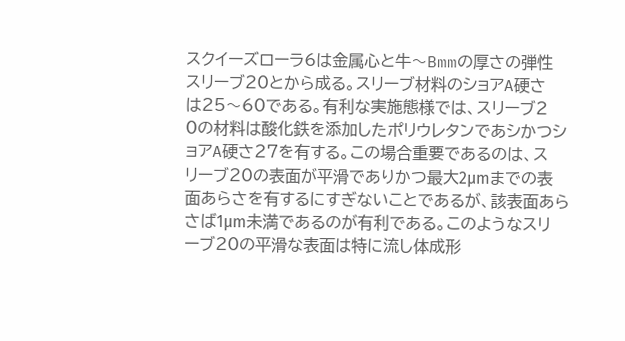スクイーズローラ6は金属心と牛〜Bmmの厚さの弾性
スリーブ20とから成る。スリーブ材料のショアA硬さ
は25〜60である。有利な実施態様では、スリーブ2
0の材料は酸化鉄を添加したポリウレタンであシかつシ
ョアA硬さ27を有する。この場合重要であるのは、ス
リーブ20の表面が平滑でありかつ最大2μmまでの表
面あらさを有するにすぎないことであるが、該表面あら
さば1μm未満であるのが有利である。このようなスリ
ーブ20の平滑な表面は特に流し体成形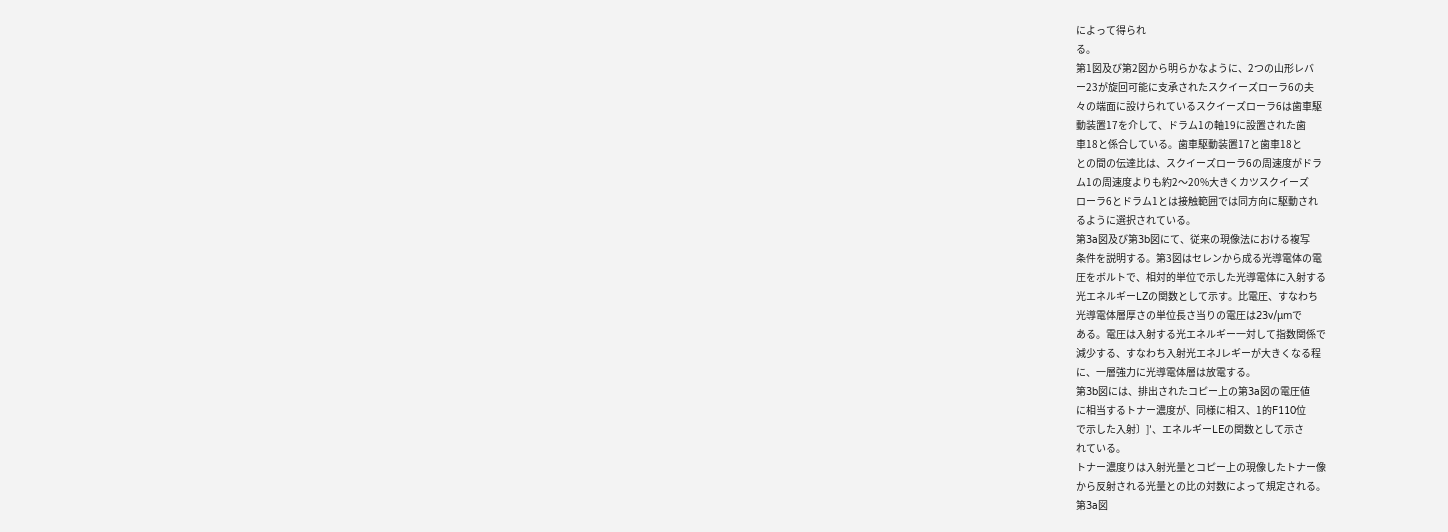によって得られ
る。
第1図及び第2図から明らかなように、2つの山形レバ
ー23が旋回可能に支承されたスクイーズローラ6の夫
々の端面に設けられているスクイーズローラ6は歯車駆
動装置17を介して、ドラム1の軸19に設置された歯
車18と係合している。歯車駆動装置17と歯車18と
との間の伝達比は、スクイーズローラ6の周速度がドラ
ム1の周速度よりも約2〜20%大きくカツスクイーズ
ローラ6とドラム1とは接触範囲では同方向に駆動され
るように選択されている。
第3a図及び第3b図にて、従来の現像法における複写
条件を説明する。第3図はセレンから成る光導電体の電
圧をボルトで、相対的単位で示した光導電体に入射する
光エネルギーLZの関数として示す。比電圧、すなわち
光導電体層厚さの単位長さ当りの電圧は23v/μmで
ある。電圧は入射する光エネルギー一対して指数関係で
減少する、すなわち入射光エネJレギーが大きくなる程
に、一層強力に光導電体層は放電する。
第3b図には、排出されたコピー上の第3a図の電圧値
に相当するトナー濃度が、同様に相ス、1的F110位
で示した入射〕]′、エネルギーLEの関数として示さ
れている。
トナー濃度りは入射光量とコピー上の現像したトナー像
から反射される光量との比の対数によって規定される。
第3a図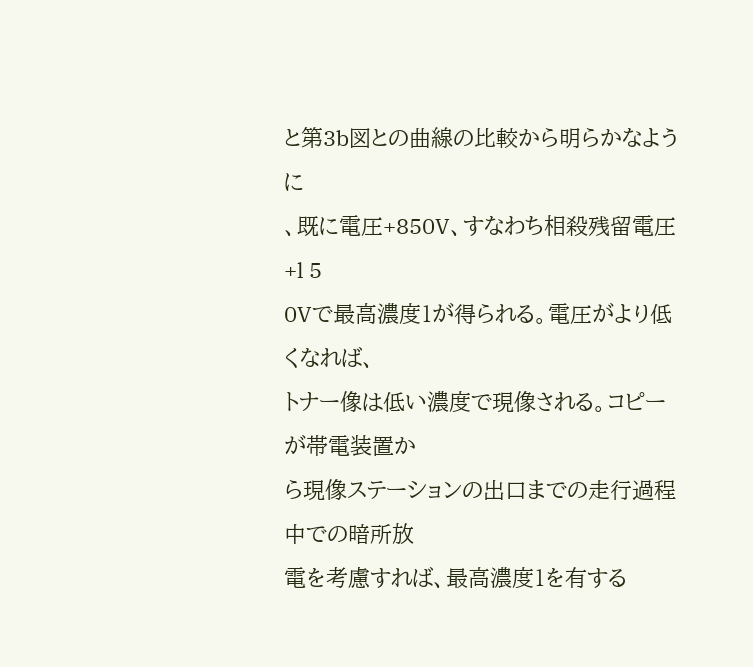と第3b図との曲線の比較から明らかなように
、既に電圧+850V、すなわち相殺残留電圧+l 5
0Vで最高濃度1が得られる。電圧がより低くなれば、
トナー像は低い濃度で現像される。コピーが帯電装置か
ら現像ステーションの出口までの走行過程中での暗所放
電を考慮すれば、最高濃度1を有する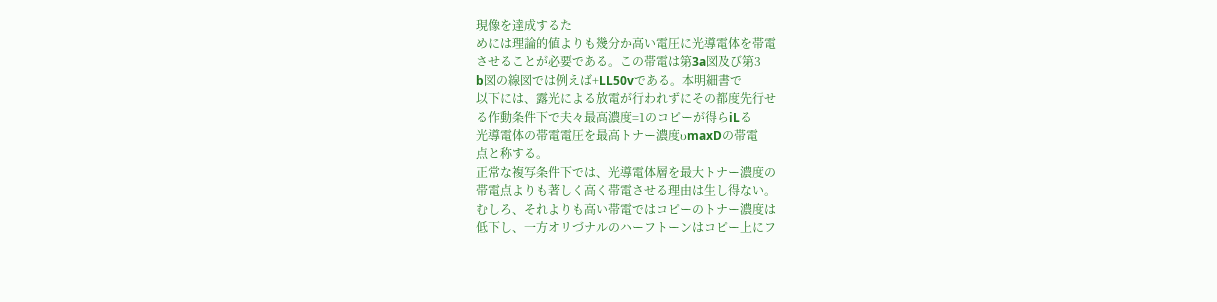現像を達成するた
めには理論的値よりも幾分か高い電圧に光導電体を帯電
させることが必要である。この帯電は第3a図及び第3
b図の線図では例えば+LL50vである。本明細書で
以下には、露光による放電が行われずにその都度先行せ
る作動条件下で夫々最高濃度=1のコピーが得らiLる
光導電体の帯電電圧を最高トナー濃度υmaxDの帯電
点と称する。
正常な複写条件下では、光導電体層を最大トナー濃度の
帯電点よりも著しく高く帯電させる理由は生し得ない。
むしろ、それよりも高い帯電ではコピーのトナー濃度は
低下し、一方オリづナルのハーフトーンはコピー上にフ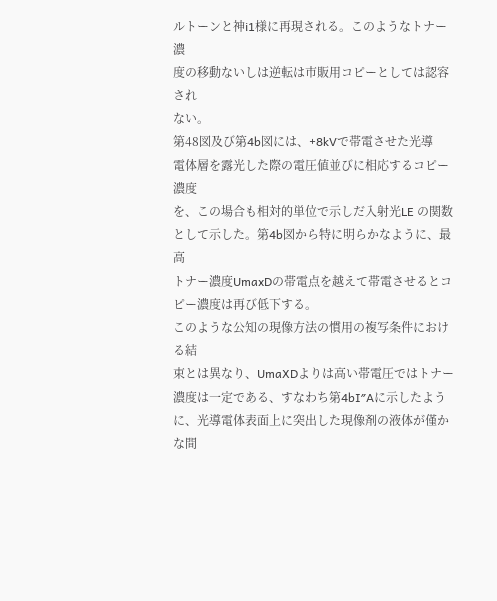ルトーンと神i1様に再現される。このようなトナー濃
度の移動ないしは逆転は市販用コピーとしては認容され
ない。
第48図及び第4b図には、+8kVで帯電させた光導
電体層を露光した際の電圧値並びに相応するコピー濃度
を、この場合も相対的単位で示しだ入射光LE の関数
として示した。第4b図から特に明らかなように、最高
トナー濃度UmaxDの帯電点を越えて帯電させるとコ
ピー濃度は再び低下する。
このような公知の現像方法の慣用の複写条件における結
束とは異なり、UmaXDよりは高い帯電圧ではトナー
濃度は一定である、すなわち第4bI″Aに示したよう
に、光導電体表面上に突出した現像剤の液体が僅かな間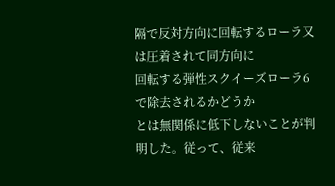隔で反対方向に回転するローラ又は圧着されて同方向に
回転する弾性スクイーズローラ6で除去されるかどうか
とは無関係に低下しないことが判明した。従って、従来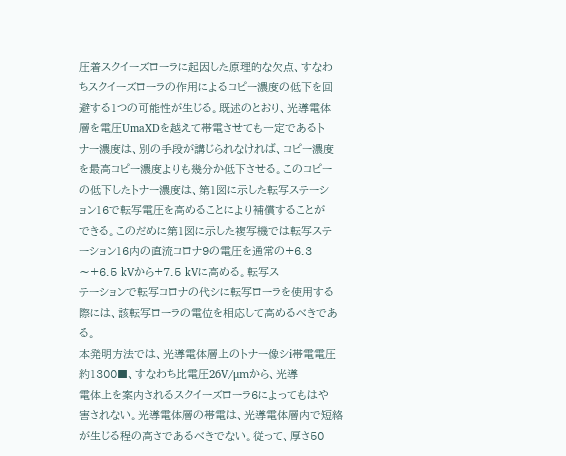圧着スクイーズローラに起因した原理的な欠点、すなわ
ちスクイーズローラの作用によるコピー濃度の低下を回
避する1つの可能性が生じる。既述のとおり、光導電体
層を電圧UmaXDを越えて帯電させても一定であるト
ナー濃度は、別の手段が講じられなければ、コピー濃度
を最高コピー濃度よりも幾分か低下させる。このコピー
の低下したトナー濃度は、第1図に示した転写ステーシ
ョン16で転写電圧を高めることにより補償することが
できる。このだめに第1図に示した複写機では転写ステ
ーション16内の直流コロナ9の電圧を通常の+6.3
〜+6.5 kVから+7.5 kVに高める。転写ス
テーションで転写コロナの代シに転写ローラを使用する
際には、該転写ローラの電位を相応して高めるべきであ
る。
本発明方法では、光導電体層上のトナー像シi帯電電圧
約1300■、すなわち比電圧26V/μmから、光導
電体上を案内されるスクイーズローラ6によってもはや
害されない。光導電体層の帯電は、光導電体層内で短絡
が生じる程の高さであるべきでない。従って、厚さ50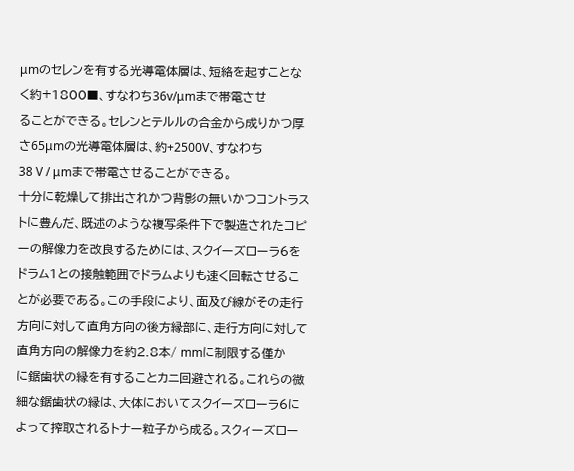μmのセレンを有する光導電体層は、短絡を起すことな
く約+1800■、すなわち36v/μmまで帯電させ
ることができる。セレンとテルルの合金から成りかつ厚
さ65μmの光導電体層は、約+2500V、すなわち
38 V / μmまで帯電させることができる。
十分に乾燥して排出されかつ背影の無いかつコントラス
トに豊んだ、既述のような複写条件下で製造されたコピ
ーの解像力を改良するためには、スクイーズローラ6を
ドラム1との接触範囲でドラムよりも速く回転させるこ
とが必要である。この手段により、面及び線がその走行
方向に対して直角方向の後方縁部に、走行方向に対して
直角方向の解像力を約2.8本/ mmに制限する僅か
に鋸歯状の縁を有することカニ回避される。これらの微
細な鋸歯状の縁は、大体においてスクイーズローラ6に
よって搾取されるトナー粒子から成る。スクィーズロー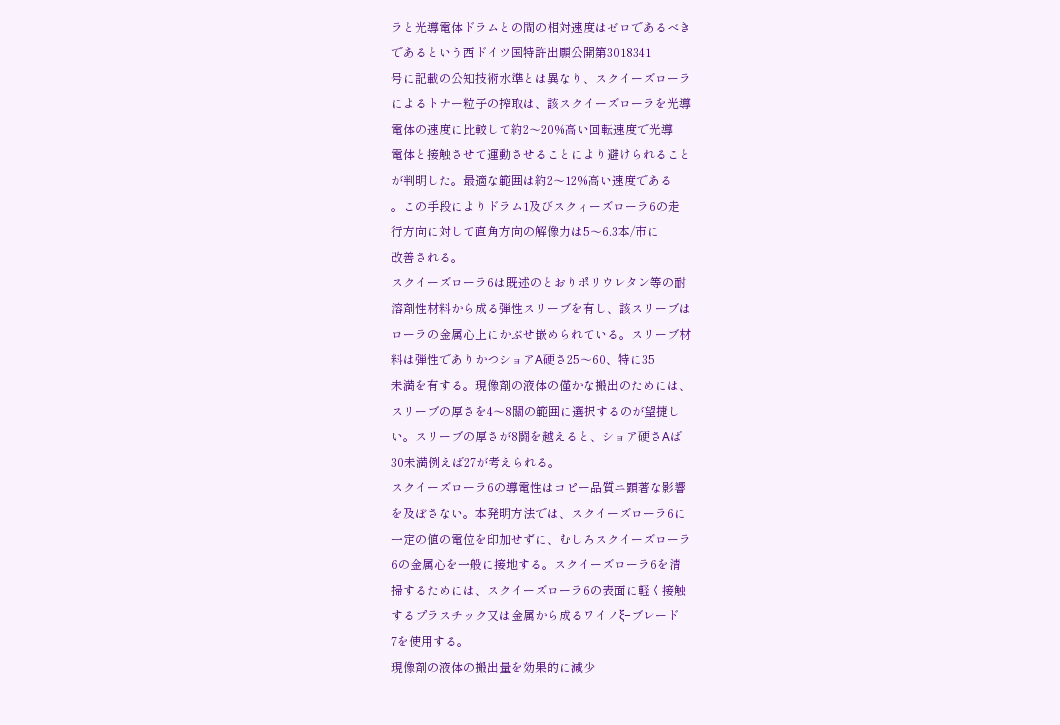ラと光導電体ドラムとの間の相対速度はゼロであるべき
であるという西ドイツ国特許出願公開第3018341
号に記載の公知技術水準とは異なり、スクイーズローラ
によるトナー粒子の搾取は、該スクイーズローラを光導
電体の速度に比較して約2〜20%高い回転速度で光導
電体と接触させて運動させることにより避けられること
が判明した。最適な範囲は約2〜12%高い速度である
。この手段によりドラム1及びスクィーズローラ6の走
行方向に対して直角方向の解像力は5〜6.3本/市に
改善される。
スクイーズローラ6は既述のとおりポリウレタン等の耐
溶剤性材料から成る弾性スリーブを有し、該スリーブは
ローラの金属心上にかぶせ嵌められている。スリーブ材
料は弾性でありかつショアA硬さ25〜60、特に35
未満を有する。現像剤の液体の僅かな搬出のためには、
スリーブの厚さを4〜8關の範囲に選択するのが望捷し
い。スリーブの厚さが8闘を越えると、ショア硬さAば
30未満例えば27が考えられる。
スクイーズローラ6の導電性はコピー品質ニ顕著な影響
を及ぼさない。本発明方法では、スクイーズローラ6に
一定の値の電位を印加せずに、むしろスクイーズローラ
6の金属心を一般に接地する。スクイーズローラ6を清
掃するためには、スクイーズローラ6の表面に軽く接触
するプラスチック又は金属から成るワイノξ−ブレード
7を使用する。
現像剤の液体の搬出量を効果的に減少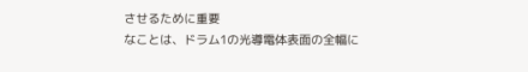させるために重要
なことは、ドラム1の光導電体表面の全幅に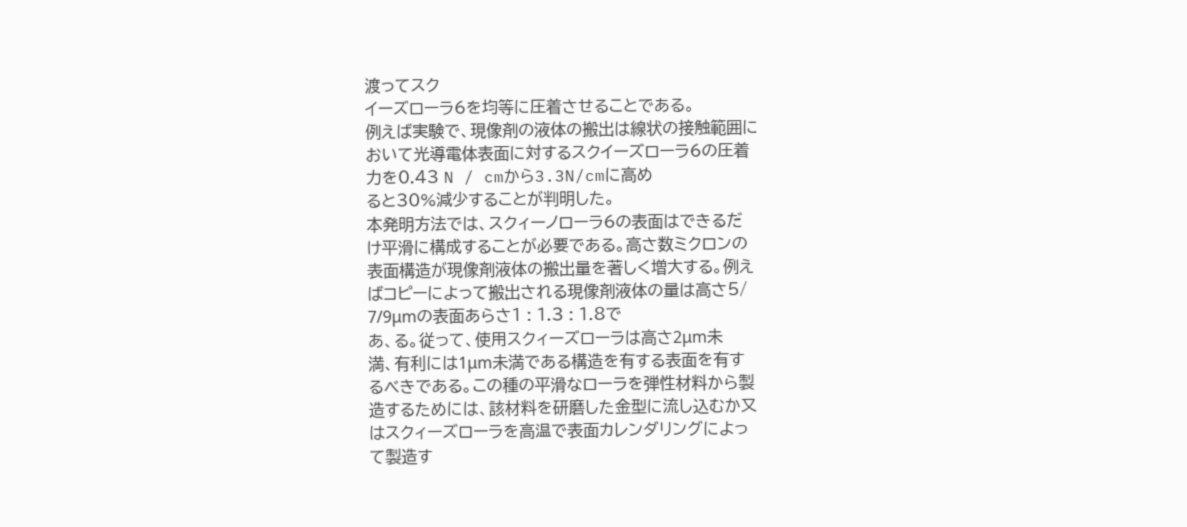渡ってスク
イーズローラ6を均等に圧着させることである。
例えば実験で、現像剤の液体の搬出は線状の接触範囲に
おいて光導電体表面に対するスクイーズローラ6の圧着
力を0.43 N / cmから3.3N/cmに高め
ると30%減少することが判明した。
本発明方法では、スクィーノローラ6の表面はできるだ
け平滑に構成することが必要である。高さ数ミクロンの
表面構造が現像剤液体の搬出量を著しく増大する。例え
ばコピーによって搬出される現像剤液体の量は高さ5/
7/9μmの表面あらさ1 : 1.3 : 1.8で
あ、る。従って、使用スクィーズローラは高さ2μm未
満、有利には1μm未満である構造を有する表面を有す
るべきである。この種の平滑なローラを弾性材料から製
造するためには、該材料を研磨した金型に流し込むか又
はスクィーズローラを高温で表面カレンダリングによっ
て製造す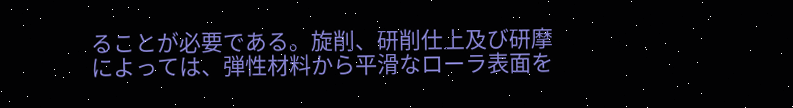ることが必要である。旋削、研削仕上及び研摩
によっては、弾性材料から平滑なローラ表面を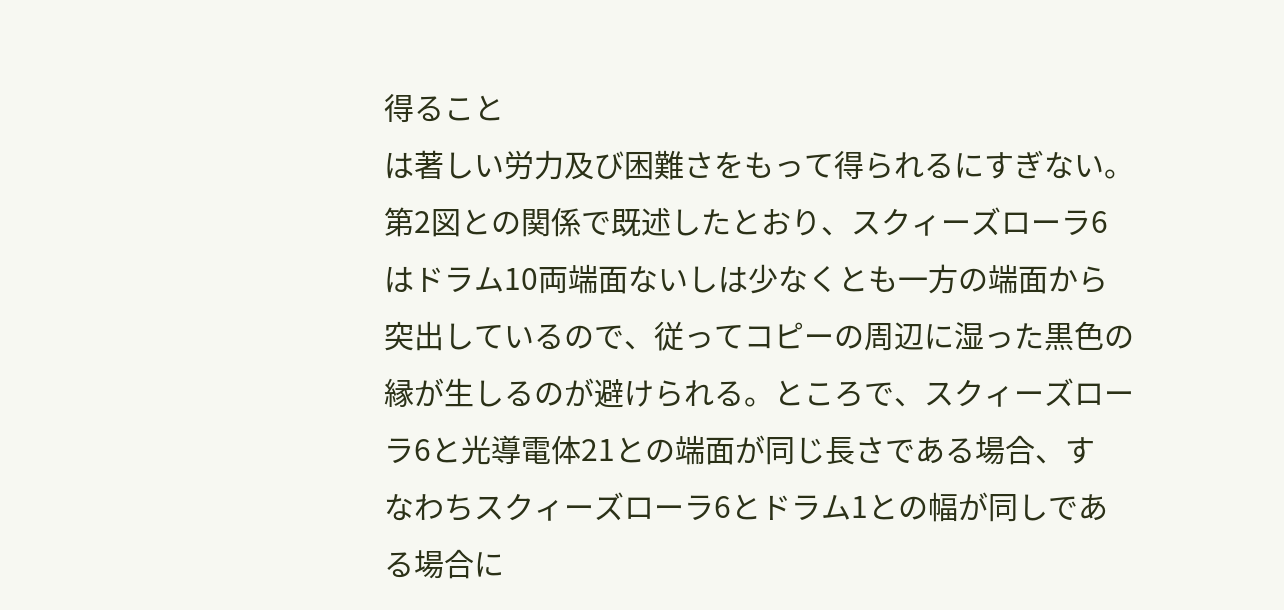得ること
は著しい労力及び困難さをもって得られるにすぎない。
第2図との関係で既述したとおり、スクィーズローラ6
はドラム10両端面ないしは少なくとも一方の端面から
突出しているので、従ってコピーの周辺に湿った黒色の
縁が生しるのが避けられる。ところで、スクィーズロー
ラ6と光導電体21との端面が同じ長さである場合、す
なわちスクィーズローラ6とドラム1との幅が同しであ
る場合に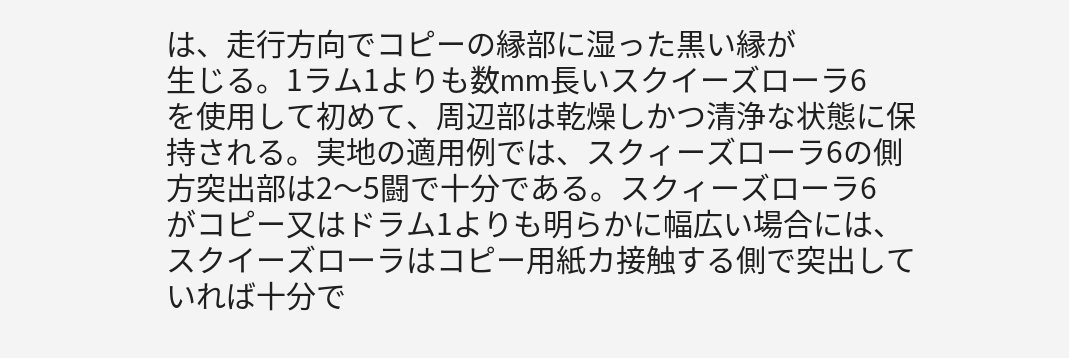は、走行方向でコピーの縁部に湿った黒い縁が
生じる。1ラム1よりも数mm長いスクイーズローラ6
を使用して初めて、周辺部は乾燥しかつ清浄な状態に保
持される。実地の適用例では、スクィーズローラ6の側
方突出部は2〜5闘で十分である。スクィーズローラ6
がコピー又はドラム1よりも明らかに幅広い場合には、
スクイーズローラはコピー用紙カ接触する側で突出して
いれば十分で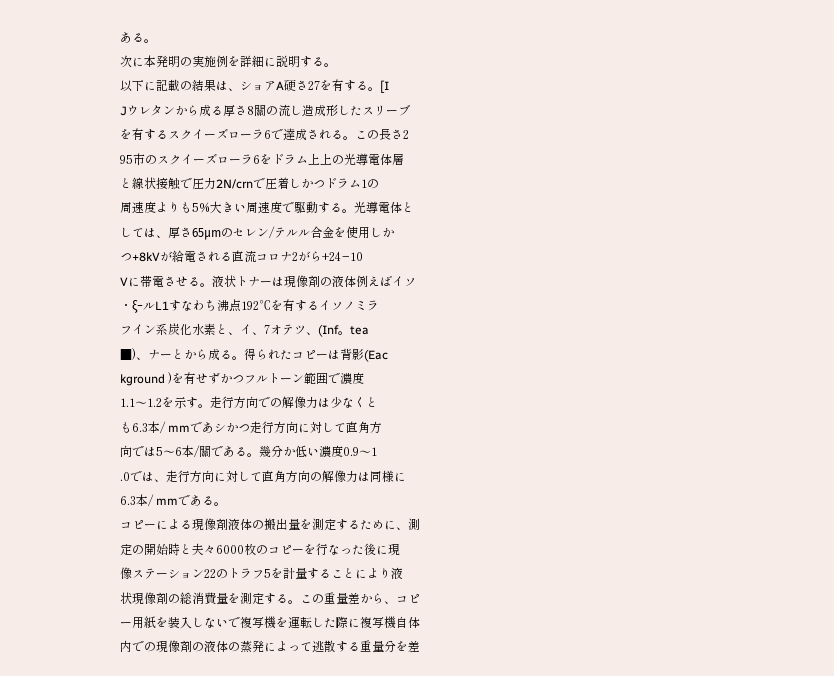ある。
次に本発明の実施例を詳細に説明する。
以下に記載の結果は、ショアA硬さ27を有する。[I
Jウレタンから成る厚さ8關の流し造成形したスリーブ
を有するスクイーズローラ6で達成される。この長さ2
95市のスクイーズローラ6をドラム上上の光導電体層
と線状接触で圧力2N/crnで圧着しかつドラム1の
周速度よりも5%大きい周速度で駆動する。光導電体と
しては、厚さ65μmのセレン/テルル合金を使用しか
つ+8kVが給電される直流コロナ2がら+24−10
Vに帯電させる。液状トナーは現像剤の液体例えばイソ
・ξ−ルL1すなわち沸点192℃を有するイソノミラ
フイン系炭化水素と、イ、7オテツ、(Inf。tea
■)、ナーとから成る。得られたコピーは背影(Eac
kground )を有せずかつフルトーン範囲で濃度
1.1〜1.2を示す。走行方向での解像力は少なくと
も6.3本/ mmであシかつ走行方向に対して直角方
向では5〜6本/關である。幾分か低い濃度0.9〜1
.0では、走行方向に対して直角方向の解像力は同様に
6.3本/ mmである。
コピーによる現像剤液体の搬出量を測定するために、測
定の開始時と夫々6000枚のコピーを行なった後に現
像ステーション22のトラフ5を計量することにより液
状現像剤の総消費量を測定する。この重量差から、コピ
ー用紙を装入しないで複写機を運転した際に複写機自体
内での現像剤の液体の蒸発によって逃散する重量分を差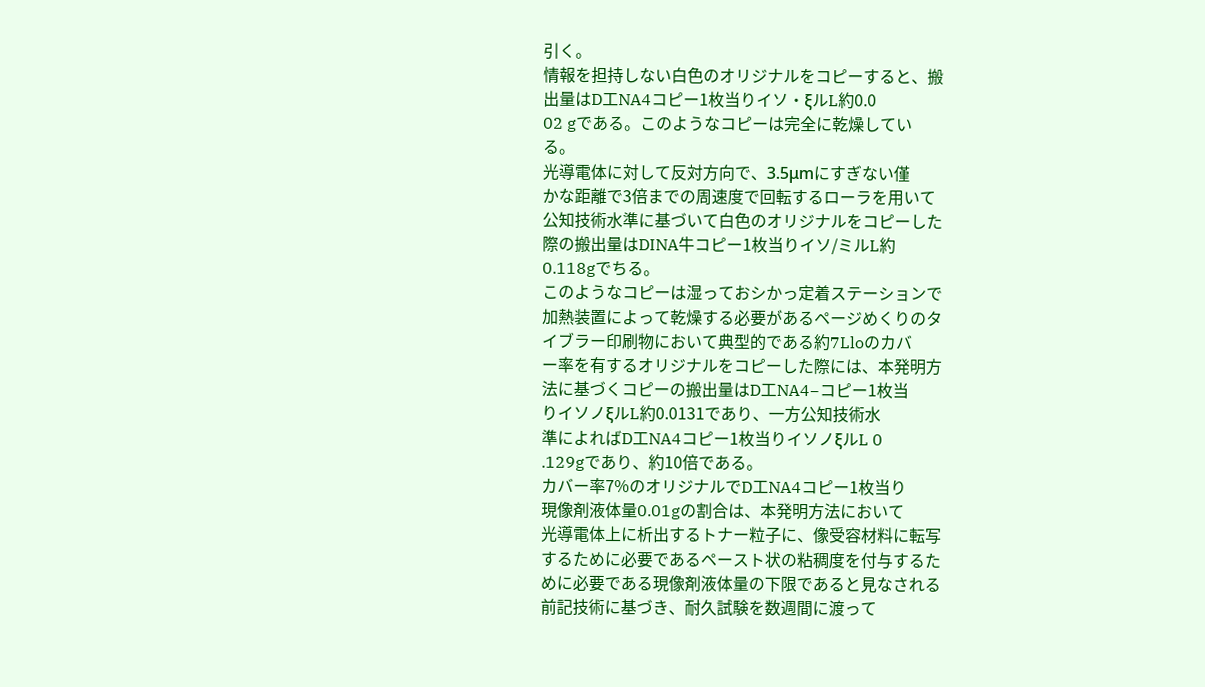引く。
情報を担持しない白色のオリジナルをコピーすると、搬
出量はD工NA4コピー1枚当りイソ・ξルL約0.0
02 gである。このようなコピーは完全に乾燥してい
る。
光導電体に対して反対方向で、3.5μmにすぎない僅
かな距離で3倍までの周速度で回転するローラを用いて
公知技術水準に基づいて白色のオリジナルをコピーした
際の搬出量はDINA牛コピー1枚当りイソ/ミルL約
0.118gでちる。
このようなコピーは湿っておシかっ定着ステーションで
加熱装置によって乾燥する必要があるページめくりのタ
イブラー印刷物において典型的である約7Lloのカバ
ー率を有するオリジナルをコピーした際には、本発明方
法に基づくコピーの搬出量はD工NA4−コピー1枚当
りイソノξルL約0.0131であり、一方公知技術水
準によればD工NA4コピー1枚当りイソノξルL 0
.129gであり、約10倍である。
カバー率7%のオリジナルでD工NA4コピー1枚当り
現像剤液体量0.01gの割合は、本発明方法において
光導電体上に析出するトナー粒子に、像受容材料に転写
するために必要であるペースト状の粘稠度を付与するた
めに必要である現像剤液体量の下限であると見なされる
前記技術に基づき、耐久試験を数週間に渡って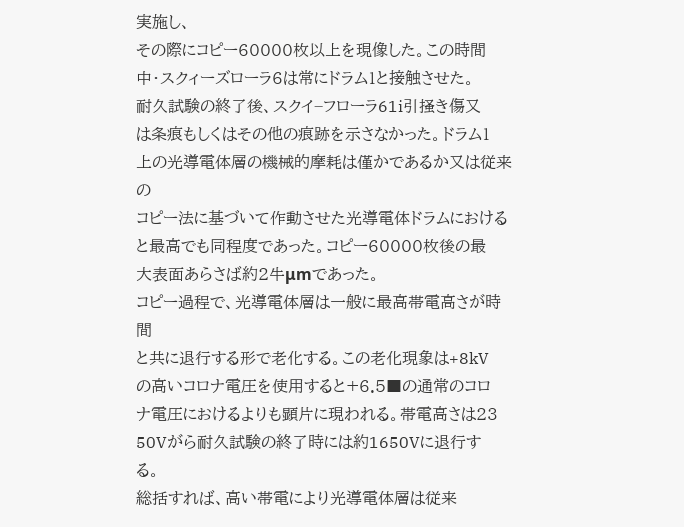実施し、
その際にコピー60000枚以上を現像した。この時間
中・スクィーズローラ6は常にドラム1と接触させた。
耐久試験の終了後、スクイ−フローラ61i引掻き傷又
は条痕もしくはその他の痕跡を示さなかった。ドラム1
上の光導電体層の機械的摩耗は僅かであるか又は従来の
コピー法に基づいて作動させた光導電体ドラムにおける
と最高でも同程度であった。コピー60000枚後の最
大表面あらさば約2牛μmであった。
コピー過程で、光導電体層は一般に最高帯電高さが時間
と共に退行する形で老化する。この老化現象は+8kV
の高いコロナ電圧を使用すると+6.5■の通常のコロ
ナ電圧におけるよりも顕片に現われる。帯電高さは23
50Vがら耐久試験の終了時には約1650Vに退行す
る。
総括すれば、高い帯電により光導電体層は従来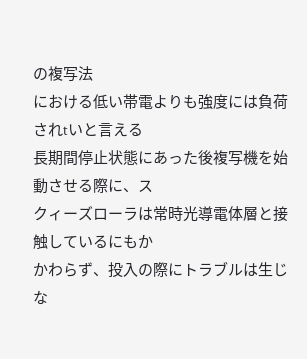の複写法
における低い帯電よりも強度には負荷されtいと言える
長期間停止状態にあった後複写機を始動させる際に、ス
クィーズローラは常時光導電体層と接触しているにもか
かわらず、投入の際にトラブルは生じな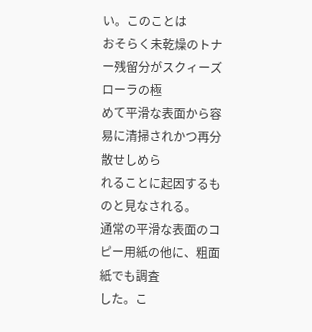い。このことは
おそらく未乾燥のトナー残留分がスクィーズローラの極
めて平滑な表面から容易に清掃されかつ再分散せしめら
れることに起因するものと見なされる。
通常の平滑な表面のコピー用紙の他に、粗面紙でも調査
した。こ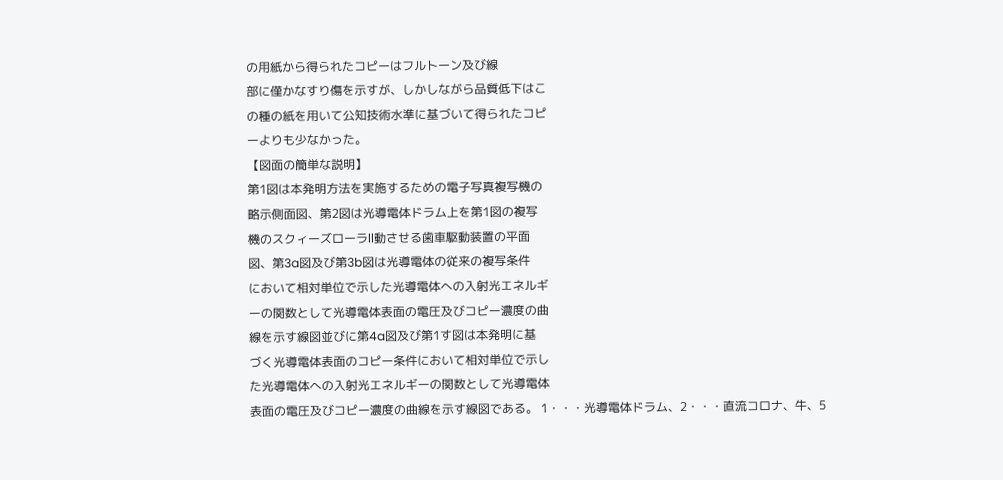の用紙から得られたコピーはフルトーン及び線
部に僅かなすり傷を示すが、しかしながら品質低下はこ
の種の紙を用いて公知技術水準に基づいて得られたコピ
ーよりも少なかった。
【図面の簡単な説明】
第1図は本発明方法を実施するための電子写真複写機の
略示側面図、第2図は光導電体ドラム上を第1図の複写
機のスクィーズローラll動させる歯車駆動装置の平面
図、第3a図及び第3b図は光導電体の従来の複写条件
において相対単位で示した光導電体への入射光エネルギ
ーの関数として光導電体表面の電圧及びコピー濃度の曲
線を示す線図並びに第4a図及び第1す図は本発明に基
づく光導電体表面のコピー条件において相対単位で示し
た光導電体への入射光エネルギーの関数として光導電体
表面の電圧及びコピー濃度の曲線を示す線図である。 1・・・光導電体ドラム、2・・・直流コロナ、牛、5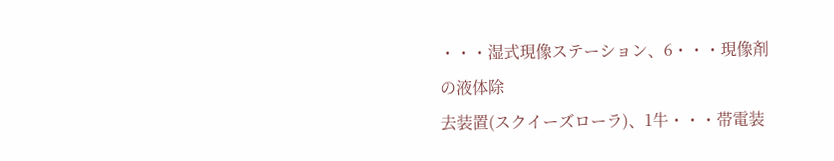・・・湿式現像ステーション、6・・・現像剤の液体除
去装置(スクイーズローラ)、1牛・・・帯電装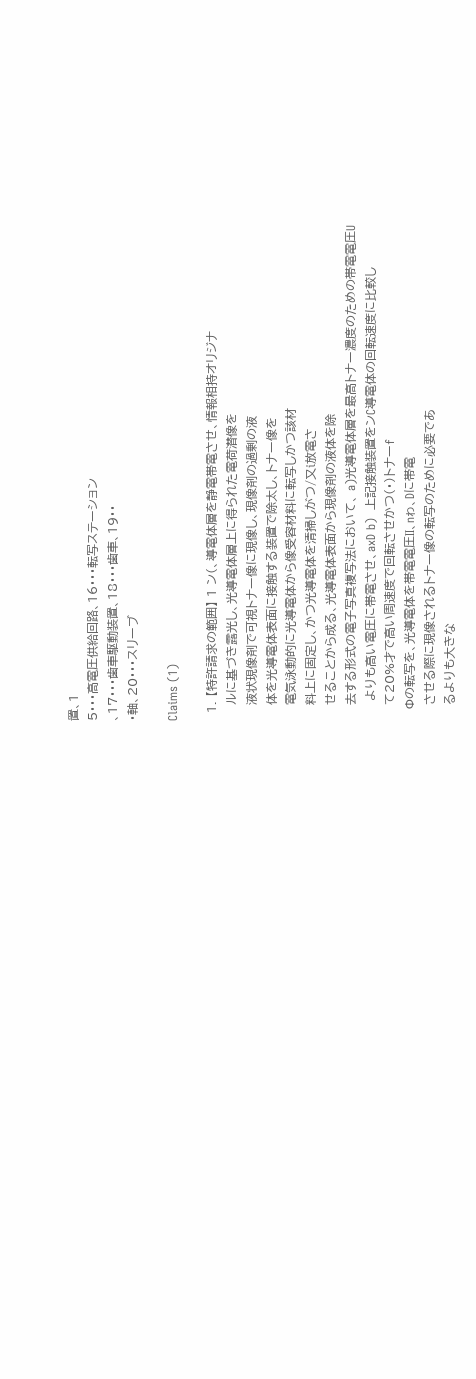置、1
5・・・高電圧供給回路、16・・・転写ステーション
、17・・・歯車駆動装置、18・・・歯車、19・・
・軸、20・・・スリーブ

Claims (1)

  1. 【特許請求の範囲】 1 ン(、導電体層を静電帯電させ、情報相持オリジナ
    ルに基づき露光し、光導電体層上に得られた電荷潜像を
    液状現像剤で可視トナー像に現像し、現像剤の過剰の液
    体を光導電体表面に接触する装置で除太し、トナー像を
    電気泳動的に光導電体から像受容材料に転写しかつ該材
    料上に固定し、かつ光導電体を清掃しがつ/又i放電さ
    せることから成る、光導電体表面から現像剤の液体を除
    去する形式の電子写真複写法において、 a)光導電体層を最高トナー濃度のための帯電電圧U
     よりも高い電圧に帯電させ、axD b)  上記接触装置をンC導電体の回転速度に比較し
    て20%才で高い周速度で回転させかつ(・)トナーf
    Φの転写を、光導電体を帯電電圧II、nゎ、Dに帯電
    させる際に現像されるトナー像の転写のために必要であ
    るよりも大きな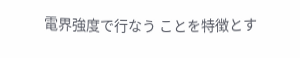電界強度で行なう ことを特徴とす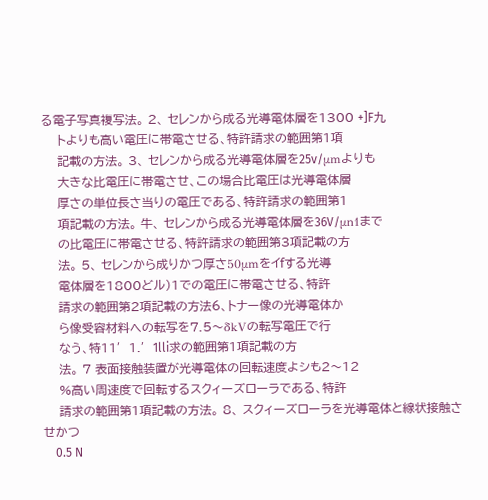る電子写真複写法。 2、 セレンから成る光導電体層を1300 +]F九
    トよりも高い電圧に帯電させる、特許請求の範囲第1項
    記載の方法。 3、 セレンから成る光導電体層を25v/μmよりも
    大きな比電圧に帯電させ、この場合比電圧は光導電体層
    厚さの単位長さ当りの電圧である、特許請求の範囲第1
    項記載の方法。 牛、 セレンから成る光導電体層を36V/μn1まで
    の比電圧に帯電させる、特許請求の範囲第3項記載の方
    法。 5、 セレンから成りかつ厚さ50μmをイfする光導
    電体層を1800どル)1での電圧に帯電させる、特許
    請求の範囲第2項記載の方法6、トナー像の光導電体か
    ら像受容材料への転写を7.5〜δkVの転写電圧で行
    なう、特11′1.′1lli求の範囲第1項記載の方
    法。 7 表面接触装置が光導電体の回転速度よシも2〜12
    %高い周速度で回転するスクィーズローラである、特許
    請求の範囲第1項記載の方法。 8、 スクィーズローラを光導電体と線状接触させかつ
    0.5 N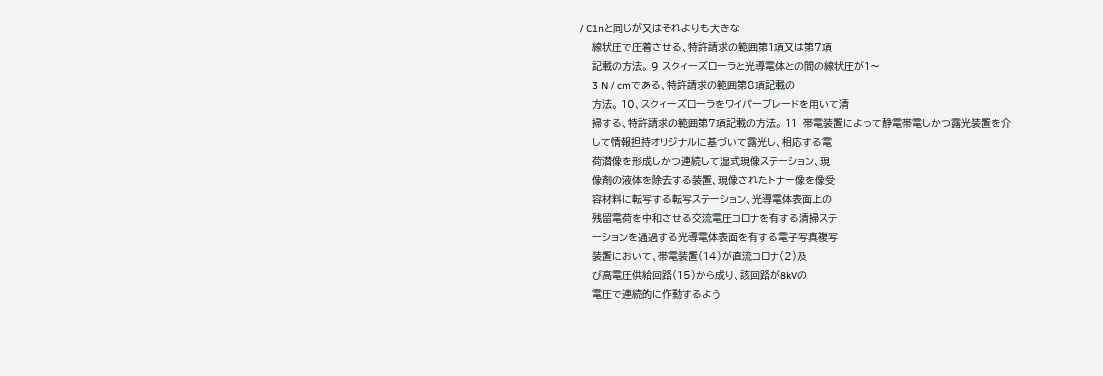/ C1nと同じが又はそれよりも大きな
    線状圧で圧着させる、特許請求の範囲第1項又は第7項
    記載の方法。 9 スクィーズローラと光導電体との間の線状圧が1〜
    3 N / cmである、特許請求の範囲第8項記載の
    方法。 10、スクィーズローラをワイパーブレードを用いて清
    掃する、特許請求の範囲第7項記載の方法。 11  帯電装置によって静電帯電しかつ露光装置を介
    して情報担持オリジナルに基づいて露光し、相応する電
    荷潜像を形成しかつ連続して湿式現像ステーション、現
    像剤の液体を除去する装置、現像されたトナー像を像受
    容材料に転写する転写ステーション、光導電体表面上の
    残留電荷を中和させる交流電圧コロナを有する清掃ステ
    ーションを通過する光導電体表面を有する電子写真複写
    装置において、帯電装置(14)が直流コロナ(2)及
    び高電圧供給回路(15)から成り、該回路が8kVの
    電圧で連続的に作動するよう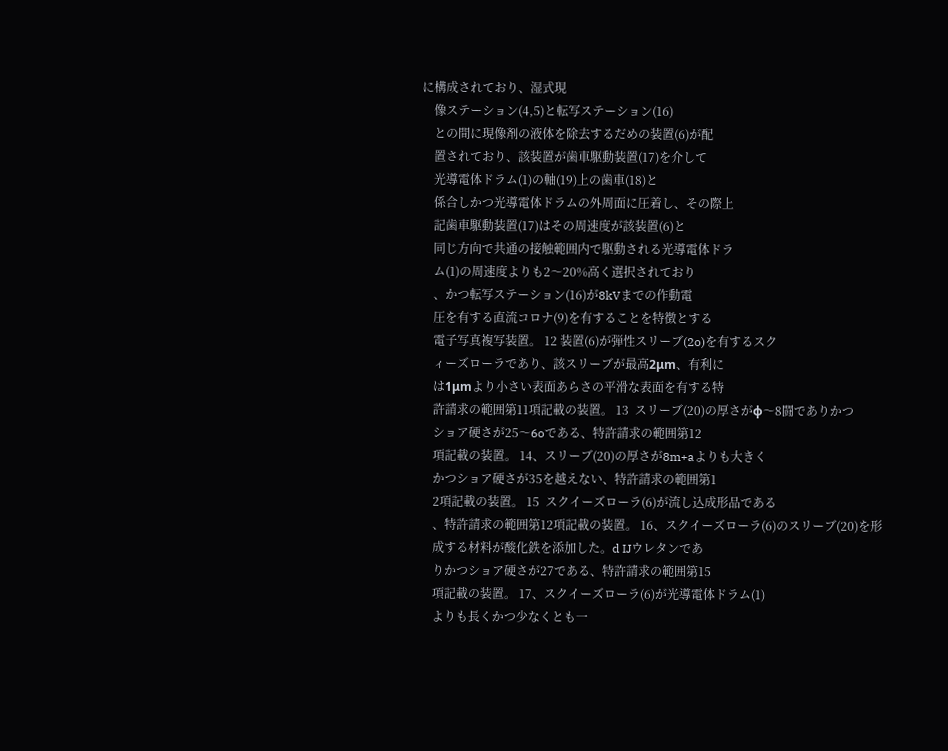に構成されており、湿式現
    像ステーション(4,5)と転写ステーション(16)
    との間に現像剤の液体を除去するだめの装置(6)が配
    置されており、該装置が歯車駆動装置(17)を介して
    光導電体ドラム(1)の軸(19)上の歯車(18)と
    係合しかつ光導電体ドラムの外周面に圧着し、その際上
    記歯車駆動装置(17)はその周速度が該装置(6)と
    同じ方向で共通の接触範囲内で駆動される光導電体ドラ
    ム(1)の周速度よりも2〜20%高く選択されており
    、かつ転写ステーション(16)が8kVまでの作動電
    圧を有する直流コロナ(9)を有することを特徴とする
    電子写真複写装置。 12 装置(6)が弾性スリーブ(2o)を有するスク
    ィーズローラであり、該スリーブが最高2μm、有利に
    は1μmより小さい表面あらさの平滑な表面を有する特
    許請求の範囲第11項記載の装置。 13  スリーブ(20)の厚さがφ〜8闘でありかつ
    ショア硬さが25〜6oである、特許請求の範囲第12
    項記載の装置。 14、スリーブ(20)の厚さが8m+aよりも大きく
    かつショア硬さが35を越えない、特許請求の範囲第1
    2項記載の装置。 15  スクイーズローラ(6)が流し込成形品である
    、特許請求の範囲第12項記載の装置。 16、スクイーズローラ(6)のスリーブ(20)を形
    成する材料が酸化鉄を添加した。d IJウレタンであ
    りかつショア硬さが27である、特許請求の範囲第15
    項記載の装置。 17、スクイーズローラ(6)が光導電体ドラム(1)
    よりも長くかつ少なくとも一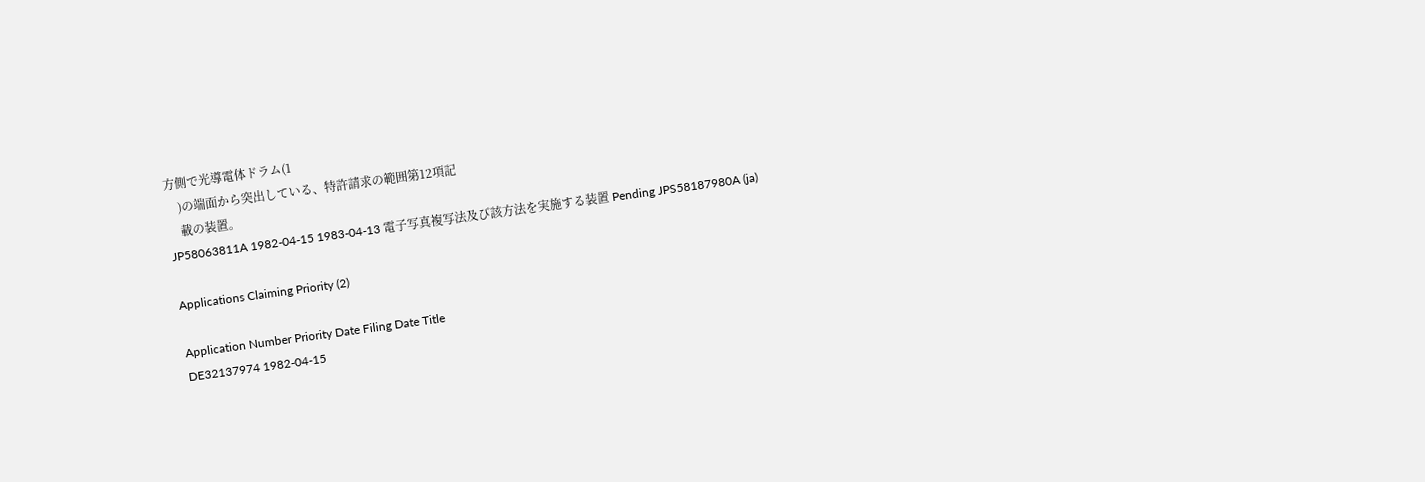方側で光導電体ドラム(1
    )の端面から突出している、特許請求の範囲第12項記
    載の装置。
JP58063811A 1982-04-15 1983-04-13 電子写真複写法及び該方法を実施する装置 Pending JPS58187980A (ja)

Applications Claiming Priority (2)

Application Number Priority Date Filing Date Title
DE32137974 1982-04-15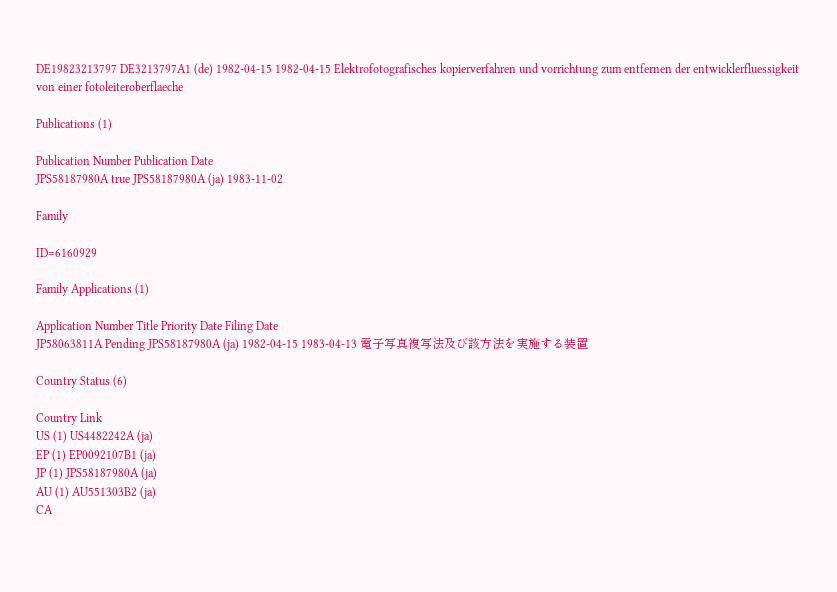DE19823213797 DE3213797A1 (de) 1982-04-15 1982-04-15 Elektrofotografisches kopierverfahren und vorrichtung zum entfernen der entwicklerfluessigkeit von einer fotoleiteroberflaeche

Publications (1)

Publication Number Publication Date
JPS58187980A true JPS58187980A (ja) 1983-11-02

Family

ID=6160929

Family Applications (1)

Application Number Title Priority Date Filing Date
JP58063811A Pending JPS58187980A (ja) 1982-04-15 1983-04-13 電子写真複写法及び該方法を実施する装置

Country Status (6)

Country Link
US (1) US4482242A (ja)
EP (1) EP0092107B1 (ja)
JP (1) JPS58187980A (ja)
AU (1) AU551303B2 (ja)
CA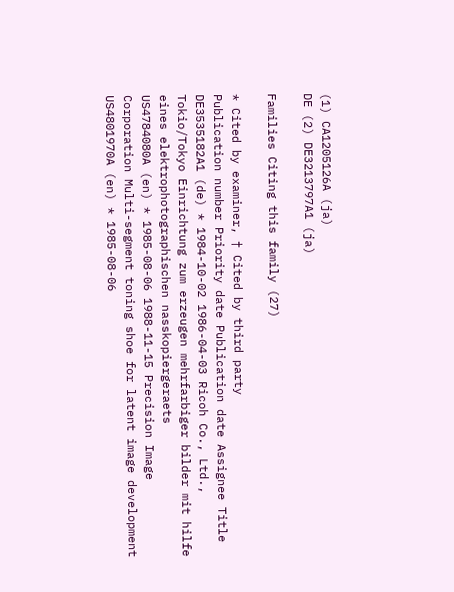(1) CA1205126A (ja)
DE (2) DE3213797A1 (ja)

Families Citing this family (27)

* Cited by examiner, † Cited by third party
Publication number Priority date Publication date Assignee Title
DE3535182A1 (de) * 1984-10-02 1986-04-03 Ricoh Co., Ltd., Tokio/Tokyo Einrichtung zum erzeugen mehrfarbiger bilder mit hilfe eines elektrophotographischen nasskopiergeraets
US4784080A (en) * 1985-08-06 1988-11-15 Precision Image Corporation Multi-segment toning shoe for latent image development
US4801970A (en) * 1985-08-06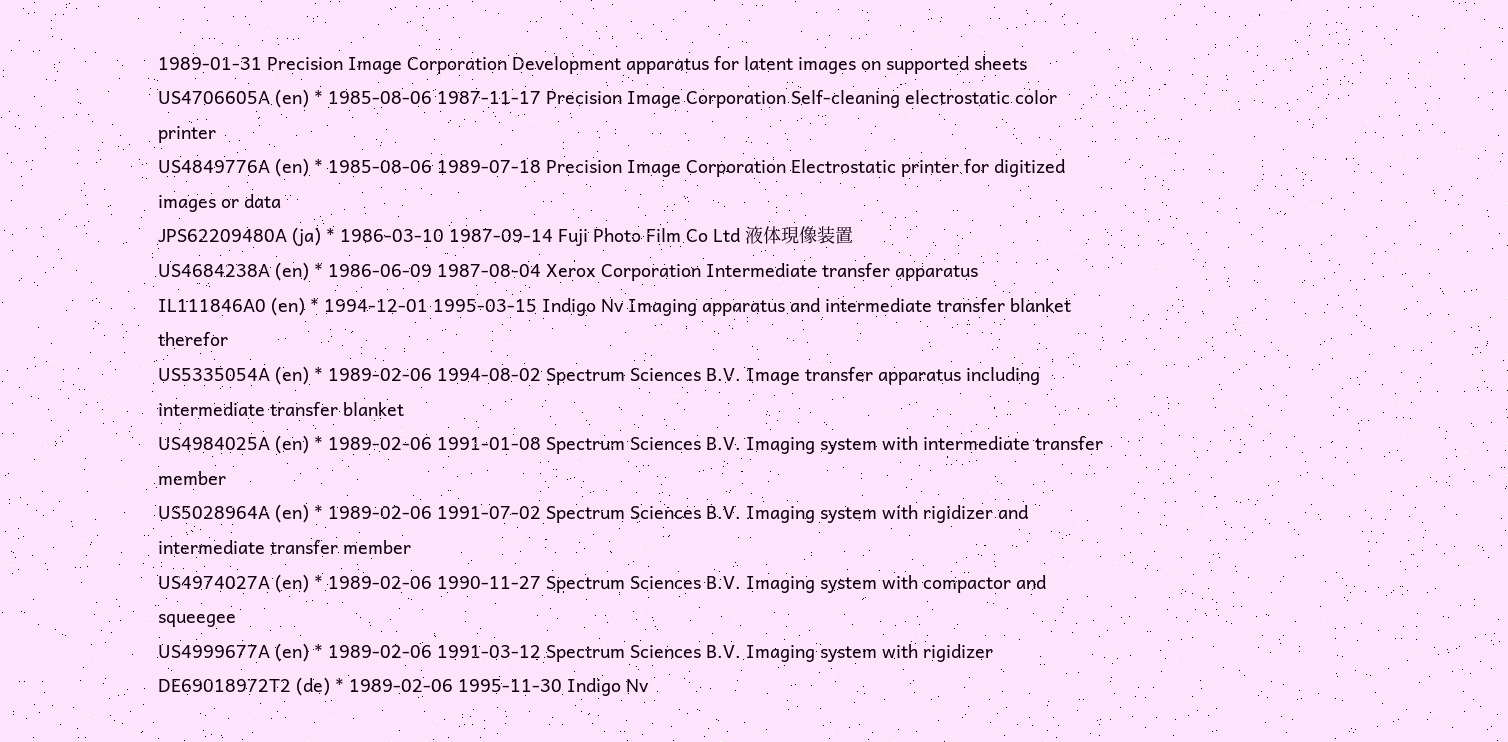1989-01-31 Precision Image Corporation Development apparatus for latent images on supported sheets
US4706605A (en) * 1985-08-06 1987-11-17 Precision Image Corporation Self-cleaning electrostatic color printer
US4849776A (en) * 1985-08-06 1989-07-18 Precision Image Corporation Electrostatic printer for digitized images or data
JPS62209480A (ja) * 1986-03-10 1987-09-14 Fuji Photo Film Co Ltd 液体現像装置
US4684238A (en) * 1986-06-09 1987-08-04 Xerox Corporation Intermediate transfer apparatus
IL111846A0 (en) * 1994-12-01 1995-03-15 Indigo Nv Imaging apparatus and intermediate transfer blanket therefor
US5335054A (en) * 1989-02-06 1994-08-02 Spectrum Sciences B.V. Image transfer apparatus including intermediate transfer blanket
US4984025A (en) * 1989-02-06 1991-01-08 Spectrum Sciences B.V. Imaging system with intermediate transfer member
US5028964A (en) * 1989-02-06 1991-07-02 Spectrum Sciences B.V. Imaging system with rigidizer and intermediate transfer member
US4974027A (en) * 1989-02-06 1990-11-27 Spectrum Sciences B.V. Imaging system with compactor and squeegee
US4999677A (en) * 1989-02-06 1991-03-12 Spectrum Sciences B.V. Imaging system with rigidizer
DE69018972T2 (de) * 1989-02-06 1995-11-30 Indigo Nv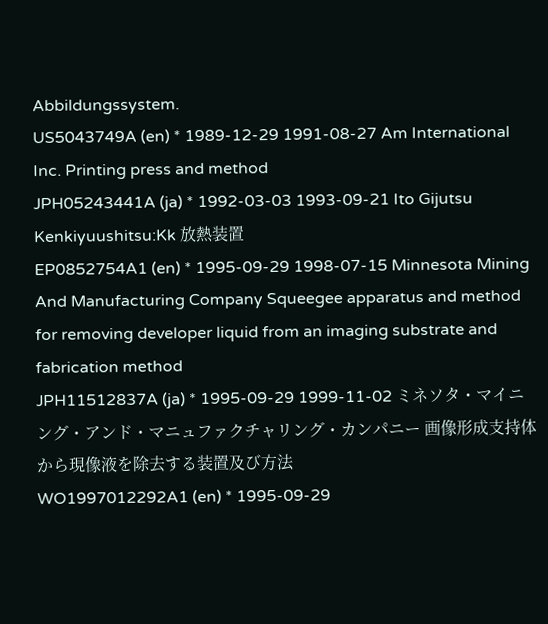Abbildungssystem.
US5043749A (en) * 1989-12-29 1991-08-27 Am International Inc. Printing press and method
JPH05243441A (ja) * 1992-03-03 1993-09-21 Ito Gijutsu Kenkiyuushitsu:Kk 放熱装置
EP0852754A1 (en) * 1995-09-29 1998-07-15 Minnesota Mining And Manufacturing Company Squeegee apparatus and method for removing developer liquid from an imaging substrate and fabrication method
JPH11512837A (ja) * 1995-09-29 1999-11-02 ミネソタ・マイニング・アンド・マニュファクチャリング・カンパニー 画像形成支持体から現像液を除去する装置及び方法
WO1997012292A1 (en) * 1995-09-29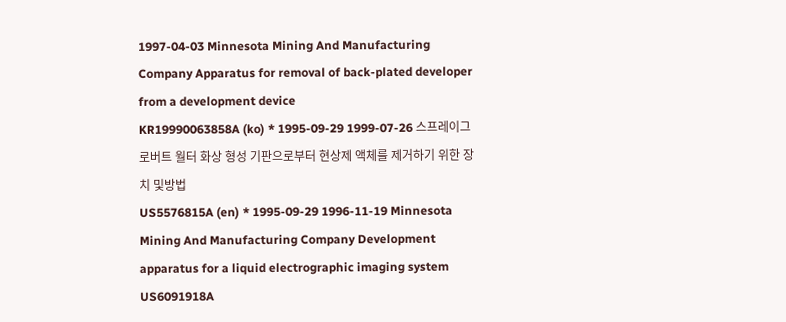1997-04-03 Minnesota Mining And Manufacturing Company Apparatus for removal of back-plated developer from a development device
KR19990063858A (ko) * 1995-09-29 1999-07-26 스프레이그 로버트 월터 화상 형성 기판으로부터 현상제 액체를 제거하기 위한 장치 및방법
US5576815A (en) * 1995-09-29 1996-11-19 Minnesota Mining And Manufacturing Company Development apparatus for a liquid electrographic imaging system
US6091918A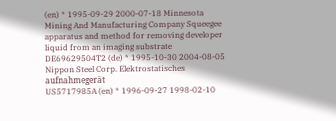(en) * 1995-09-29 2000-07-18 Minnesota Mining And Manufacturing Company Squeegee apparatus and method for removing developer liquid from an imaging substrate
DE69629504T2 (de) * 1995-10-30 2004-08-05 Nippon Steel Corp. Elektrostatisches aufnahmegerät
US5717985A (en) * 1996-09-27 1998-02-10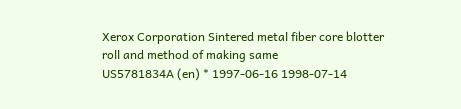Xerox Corporation Sintered metal fiber core blotter roll and method of making same
US5781834A (en) * 1997-06-16 1998-07-14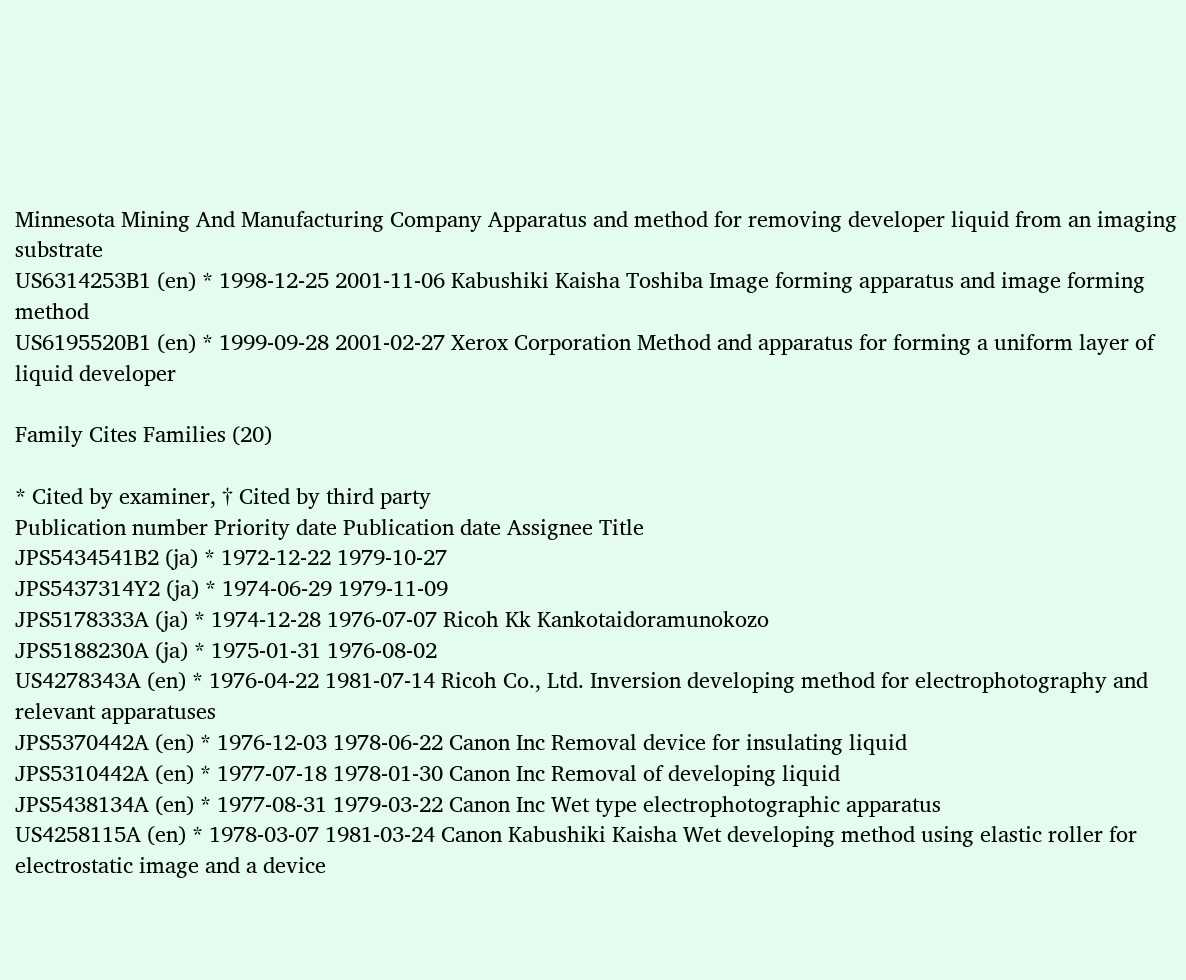Minnesota Mining And Manufacturing Company Apparatus and method for removing developer liquid from an imaging substrate
US6314253B1 (en) * 1998-12-25 2001-11-06 Kabushiki Kaisha Toshiba Image forming apparatus and image forming method
US6195520B1 (en) * 1999-09-28 2001-02-27 Xerox Corporation Method and apparatus for forming a uniform layer of liquid developer

Family Cites Families (20)

* Cited by examiner, † Cited by third party
Publication number Priority date Publication date Assignee Title
JPS5434541B2 (ja) * 1972-12-22 1979-10-27
JPS5437314Y2 (ja) * 1974-06-29 1979-11-09
JPS5178333A (ja) * 1974-12-28 1976-07-07 Ricoh Kk Kankotaidoramunokozo
JPS5188230A (ja) * 1975-01-31 1976-08-02
US4278343A (en) * 1976-04-22 1981-07-14 Ricoh Co., Ltd. Inversion developing method for electrophotography and relevant apparatuses
JPS5370442A (en) * 1976-12-03 1978-06-22 Canon Inc Removal device for insulating liquid
JPS5310442A (en) * 1977-07-18 1978-01-30 Canon Inc Removal of developing liquid
JPS5438134A (en) * 1977-08-31 1979-03-22 Canon Inc Wet type electrophotographic apparatus
US4258115A (en) * 1978-03-07 1981-03-24 Canon Kabushiki Kaisha Wet developing method using elastic roller for electrostatic image and a device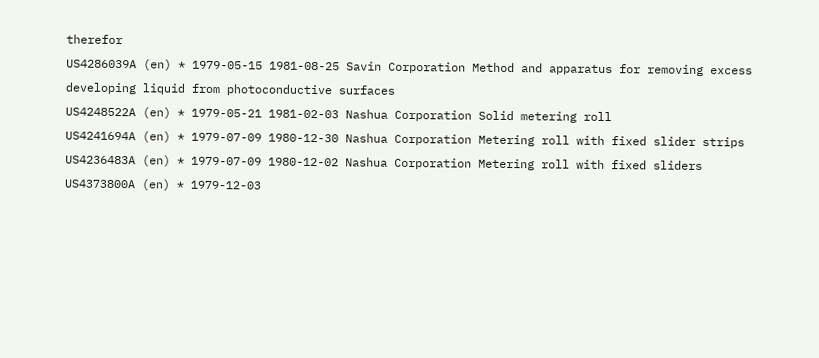therefor
US4286039A (en) * 1979-05-15 1981-08-25 Savin Corporation Method and apparatus for removing excess developing liquid from photoconductive surfaces
US4248522A (en) * 1979-05-21 1981-02-03 Nashua Corporation Solid metering roll
US4241694A (en) * 1979-07-09 1980-12-30 Nashua Corporation Metering roll with fixed slider strips
US4236483A (en) * 1979-07-09 1980-12-02 Nashua Corporation Metering roll with fixed sliders
US4373800A (en) * 1979-12-03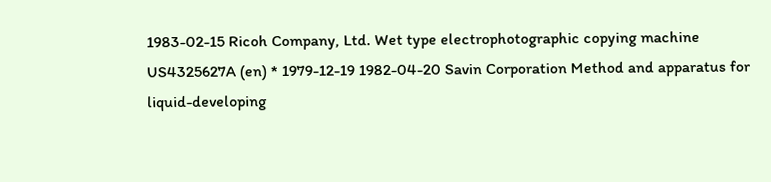1983-02-15 Ricoh Company, Ltd. Wet type electrophotographic copying machine
US4325627A (en) * 1979-12-19 1982-04-20 Savin Corporation Method and apparatus for liquid-developing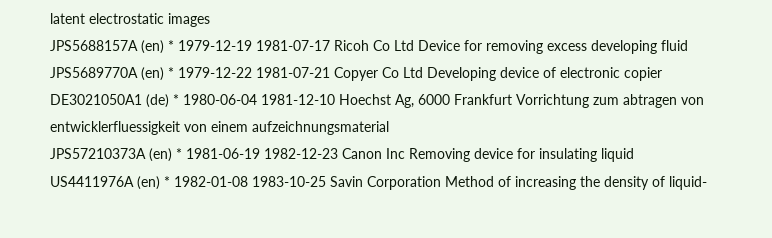latent electrostatic images
JPS5688157A (en) * 1979-12-19 1981-07-17 Ricoh Co Ltd Device for removing excess developing fluid
JPS5689770A (en) * 1979-12-22 1981-07-21 Copyer Co Ltd Developing device of electronic copier
DE3021050A1 (de) * 1980-06-04 1981-12-10 Hoechst Ag, 6000 Frankfurt Vorrichtung zum abtragen von entwicklerfluessigkeit von einem aufzeichnungsmaterial
JPS57210373A (en) * 1981-06-19 1982-12-23 Canon Inc Removing device for insulating liquid
US4411976A (en) * 1982-01-08 1983-10-25 Savin Corporation Method of increasing the density of liquid-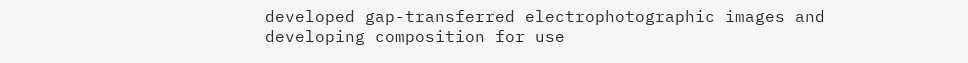developed gap-transferred electrophotographic images and developing composition for use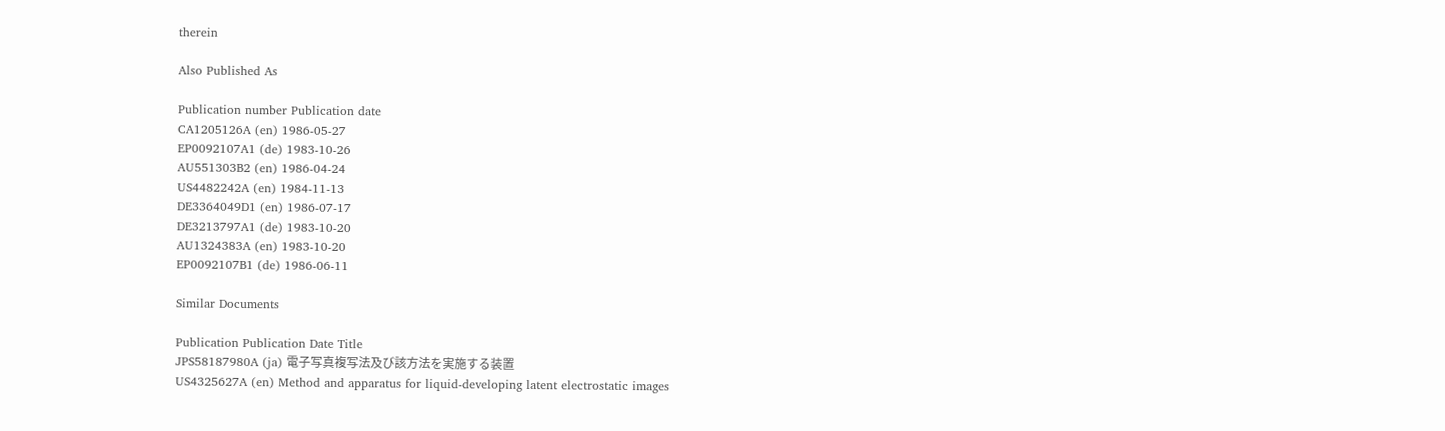therein

Also Published As

Publication number Publication date
CA1205126A (en) 1986-05-27
EP0092107A1 (de) 1983-10-26
AU551303B2 (en) 1986-04-24
US4482242A (en) 1984-11-13
DE3364049D1 (en) 1986-07-17
DE3213797A1 (de) 1983-10-20
AU1324383A (en) 1983-10-20
EP0092107B1 (de) 1986-06-11

Similar Documents

Publication Publication Date Title
JPS58187980A (ja) 電子写真複写法及び該方法を実施する装置
US4325627A (en) Method and apparatus for liquid-developing latent electrostatic images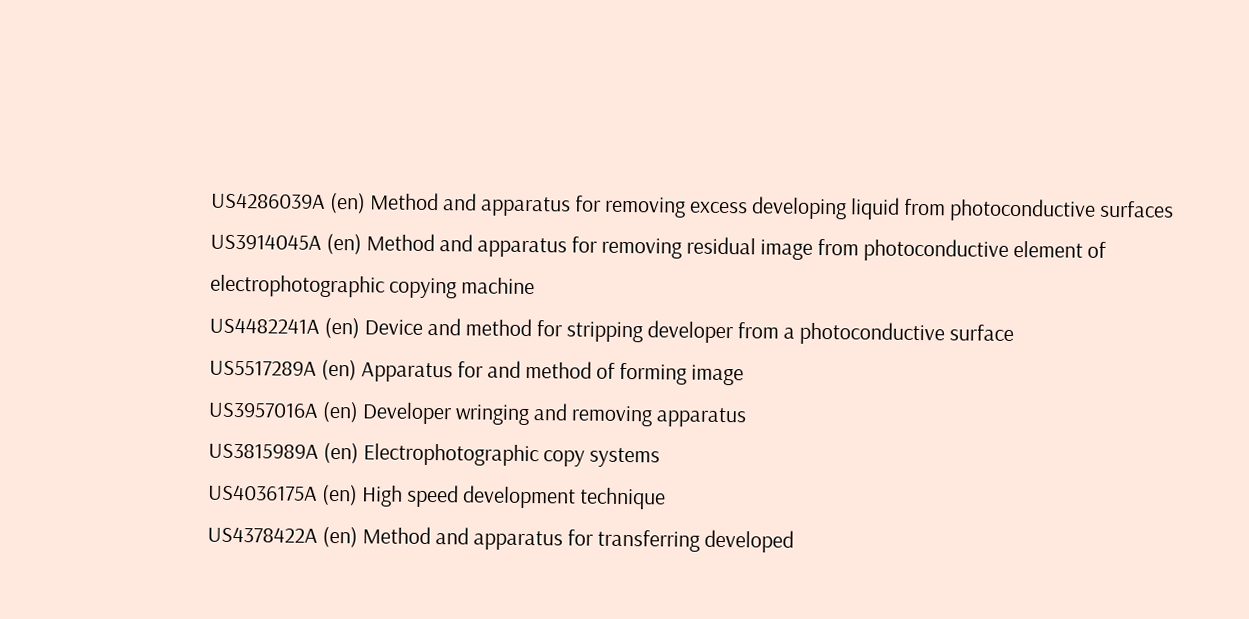US4286039A (en) Method and apparatus for removing excess developing liquid from photoconductive surfaces
US3914045A (en) Method and apparatus for removing residual image from photoconductive element of electrophotographic copying machine
US4482241A (en) Device and method for stripping developer from a photoconductive surface
US5517289A (en) Apparatus for and method of forming image
US3957016A (en) Developer wringing and removing apparatus
US3815989A (en) Electrophotographic copy systems
US4036175A (en) High speed development technique
US4378422A (en) Method and apparatus for transferring developed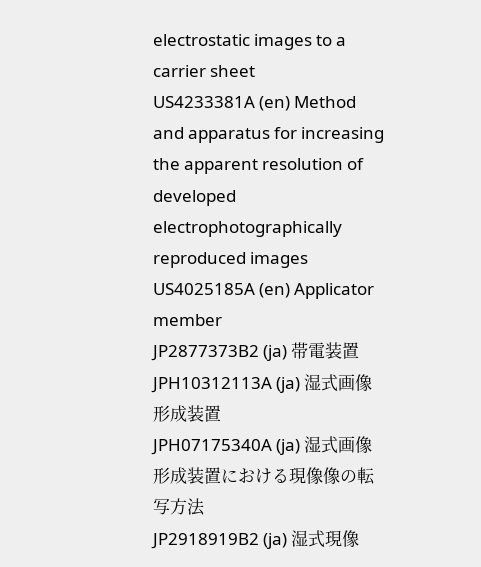electrostatic images to a carrier sheet
US4233381A (en) Method and apparatus for increasing the apparent resolution of developed electrophotographically reproduced images
US4025185A (en) Applicator member
JP2877373B2 (ja) 帯電装置
JPH10312113A (ja) 湿式画像形成装置
JPH07175340A (ja) 湿式画像形成装置における現像像の転写方法
JP2918919B2 (ja) 湿式現像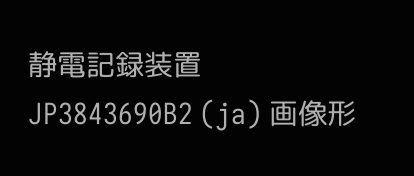静電記録装置
JP3843690B2 (ja) 画像形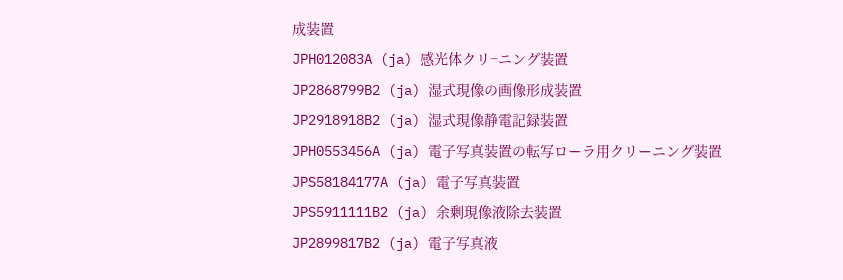成装置
JPH012083A (ja) 感光体クリ−ニング装置
JP2868799B2 (ja) 湿式現像の画像形成装置
JP2918918B2 (ja) 湿式現像静電記録装置
JPH0553456A (ja) 電子写真装置の転写ローラ用クリーニング装置
JPS58184177A (ja) 電子写真装置
JPS5911111B2 (ja) 余剰現像液除去装置
JP2899817B2 (ja) 電子写真液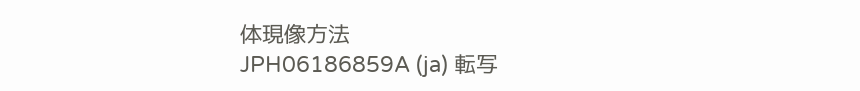体現像方法
JPH06186859A (ja) 転写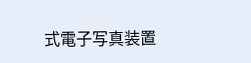式電子写真装置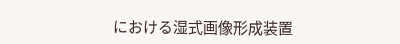における湿式画像形成装置